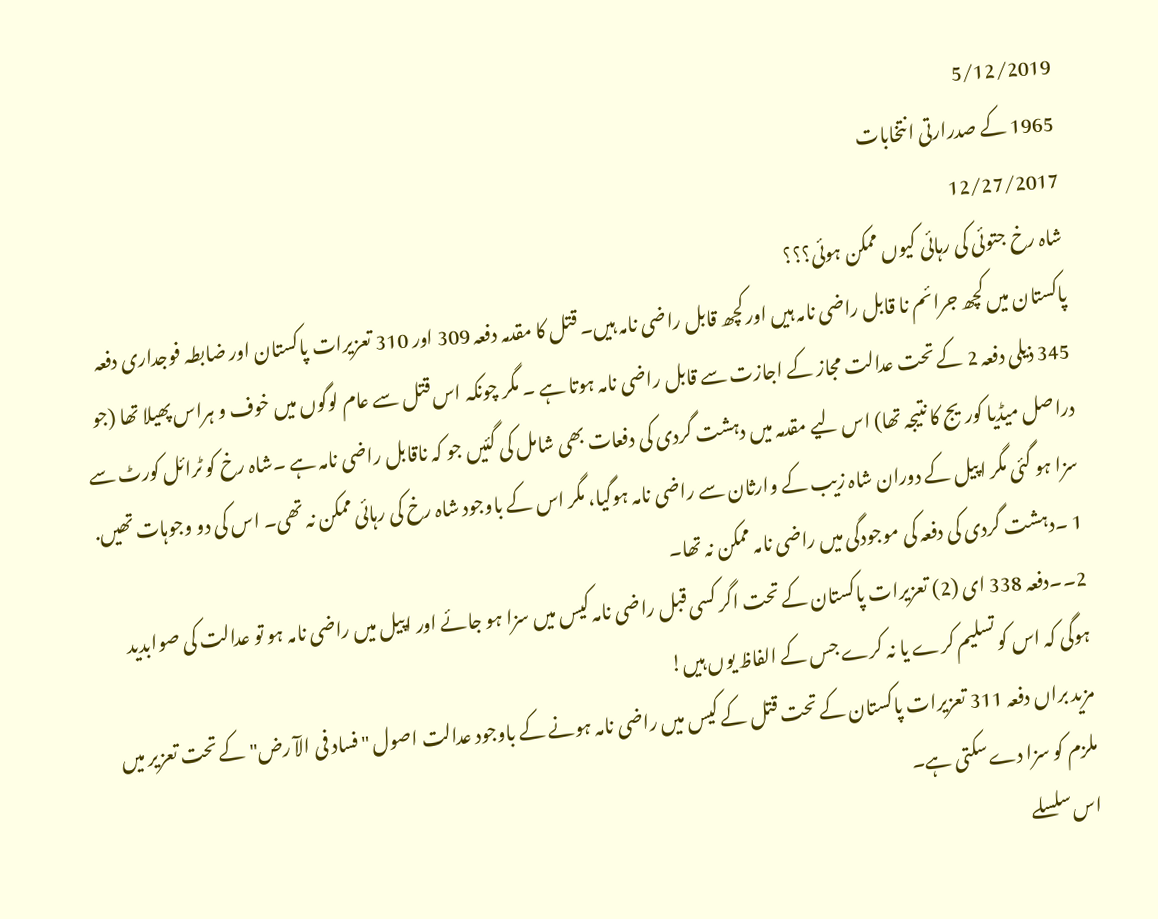5/12/2019
1965 کے صدرارتی انتخابات
12/27/2017
شاہ رخ جتوئی کی رہائی کیوں ممکن ہوئی؟؟؟
پاکستان میں کچھ جرائم نا قابل راضی نامہ ہیں اور کچھ قابل راضی نامہ ہیں۔ قتل کا مقدمہ دفعہ 309 اور 310 تعزیرات پاکستان اور ضابطہ فوجداری دفعہ 345 ذیلی دفعہ 2 کے تحت عدالت مجاز کے اجازت سے قابل راضی نامہ ہوتا ہے ۔ مگر چونکہ اس قتل سے عام لوگوں میں خوف و ہراس پھیلا تھا (جو دراصل میڈیا کوریج کا نتیجہ تھا) اس لیے مقدمہ میں دہشت گردی کی دفعات بھی شامل کی گئیں جو کہ ناقابل راضی نامہ ہے ۔شاہ رخ کو ٹرائل کورٹ سے سزا ہو گئی مگر اپیل کے دوران شاہ زیب کے وارثان سے راضی نامہ ہوگیا، مگر اس کے باوجود شاہ رخ کی رہائی ممکن نہ تھی۔ اس کی دو وجوہات تھیں. 1 ۔دہشت گردی کی دفعہ کی موجودگی میں راضی نامہ ممکن نہ تھا۔
2۔۔دفعہ 338 ای (2) تعزیرات پاکستان کے تحت اگر کسی قبل راضی نامہ کیس میں سزا ہو جائے اور اپیل میں راضی نامہ ہو تو عدالت کی صوابدید ہوگی کہ اس کو تسلیم کرے یا نہ کرے جس کے الفاظ یوں ہیں!
مزید براں دفعہ 311 تعزیرات پاکستان کے تحت قتل کے کیس میں راضی نامہ ہونے کے باوجود عدالت اصول "فساد فی الآ رض" کے تحت تعزیر میں ملزم کو سزا دےسکتی ہے۔
اس سلسلے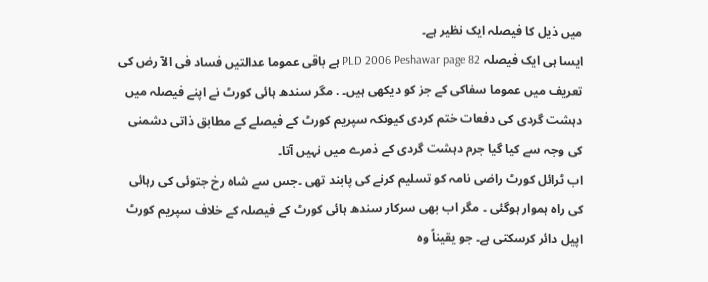میں ذیل کا فیصلہ ایک نظیر ہے۔
ایسا ہی ایک فیصلہ PLD 2006 Peshawar page 82 ہے باقی عموما عدالتیں فساد فی الآ رض کی تعریف میں عموما سفاکی کے جز کو دیکھی ہیں۔ . مگر سندھ ہائی کورٹ نے اپنے فیصلہ میں دہشت گردی کی دفعات ختم کردی کیونکہ سپریم کورٹ کے فیصلے کے مطابق ذاتی دشمنی کی وجہ سے کیا گیا جرم دہشت گردی کے ذمرے میں نہیں آتا۔
اب ٹرائل کورٹ راضی نامہ کو تسلیم کرنے کی پابند تھی ۔جس سے شاہ رخ جتوئی کی رہائی کی راہ ہموار ہوگئی ۔ مگر اب بھی سرکار سندھ ہائی کورٹ کے فیصلہ کے خلاف سپریم کورٹ اپیل دائر کرسکتی ہے۔ جو یقیناً وہ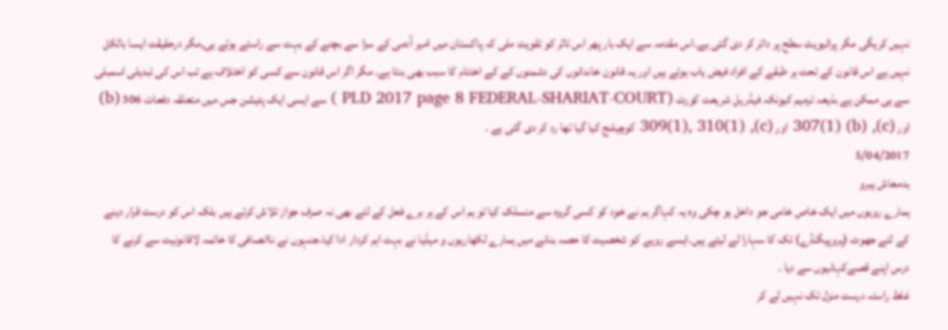نہیں کریگی مگر پرائیویٹ سطح پر دائر کر دی گئی ہے۔اس مقدمہ سے ایک بار پھر اس تاثر کو تقویت ملی کہ پاکستان میں امیر آدمی کے سزا سے بچنے کے بہت سے راستے ہوتے ہی,مگر درحقیقت ایسا بالکل نہیں ہے اس قانون کے تحت ہر طبقے کے افراد فیض یاب ہوئے ہیں اور یہ قانون خاندانوں کی دشمنوں کے کے اختتام کا سبب بھی بنتا ہے. مگر اگر اس قانون سے کسی کو اختلاف ہے تب اس کی تبدیلی اسمبلی سے ہی ممکن ہے بذیعہ ترمیم کیونکہ فیڈریل شریعت کورٹ (PLD 2017 page 8 FEDERAL-SHARIAT-COURT ) سے ایسی ایک پٹیشن جس میں متعلقہ دفعات 306 (b) اور (c), 307(1) (b) اور (c), 309(1), 310(1) کوچیلنج کیا گیا تھا رد کر دی گئی ہے ۔
5/04/2017
بدمعاش ہیرو
ہمارے رویوں میں ایک خاص خامی جو داخل ہو چکی وہ یہ کہاگر ہم نے خود کو کسی گروہ سے منسلک کیا تو ہم اس کے ہر برے فعل کے لئے بھی نہ صرف جواز تلاش کرتے ہیں بلکہ اس کو درست قرار دینے کے لئے جھوٹ (پروپیگنڈے) تک کا سہارا لے لیتے ہیں۔ایسے رویے کو شخصیت کا حصہ بنانے میں ہمارے لکھاریوں و میڈیا نے بہت اہم کردار ادا کیا۔جنہوں نے ناانصافی کا خاتمہ لاقانونیت سے کرنے کا درس اپنے قصےکہانیوں سے دیا ۔
غلط راستہ درست منزل تک نہیں لے کر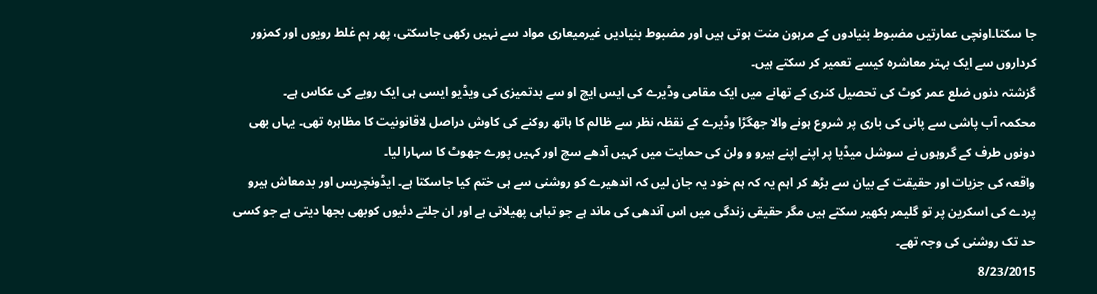جا سکتا۔اونچی عمارتیں مضبوط بنیادوں کے مرہون منت ہوتی ہیں اور مضبوط بنیادیں غیرمیعاری مواد سے نہیں رکھی جاسکتی، پھر ہم غلط رویوں اور کمزور کرداروں سے ایک بہتر معاشرہ کیسے تعمیر کر سکتے ہیں۔
گزشتہ دنوں ضلع عمر کوٹ کی تحصیل کنری کے تھانے میں ایک مقامی وڈیرے کی ایس ایچ او سے بدتمیزی کی ویڈیو ایسی ہی ایک رویے کی عکاس ہے۔
محکمہ آب پاشی سے پانی کی باری پر شروع ہونے والا جھگڑا وڈیرے کے نقظہ نظر سے ظالم کا ہاتھ روکنے کی کاوش دراصل لاقانونیت کا مظاہرہ تھی۔ یہاں بھی دونوں طرف کے گروہوں نے سوشل میڈیا پر اپنے اپنے ہیرو و ولن کی حمایت میں کہیں آدھے سچ اور کہیں پورے جھوٹ کا سہارا لیا۔
واقعہ کی جزیات اور حقیقت کے بیان سے بڑھ کر اہم یہ کہ ہم خود یہ جان لیں کہ اندھیرے کو روشنی سے ہی ختم کیا جاسکتا ہے۔ ایڈونچریس اور بدمعاش ہیرو پردے کی اسکرین پر تو گلیمر بکھیر سکتے ہیں مگر حقیقی زندگی میں اس آندھی کی ماند ہے جو تباہی پھیلاتی ہے اور ان جلتے دئیوں کوبھی بجھا دیتی ہے جو کسی حد تک روشنی کی وجہ تھے۔
8/23/2015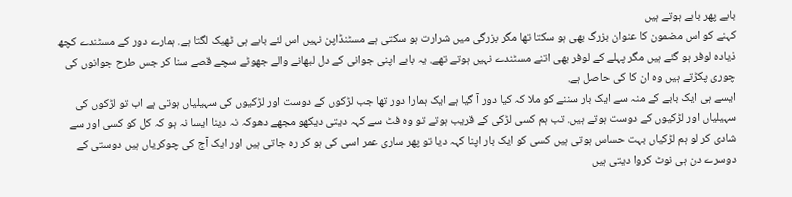بابے پھر بابے ہوتے ہیں
کہنے کو اس مضمون کا عنوان بزرگ بھی ہو سکتا تھا مگر بزرگی میں شرارت ہو سکتی ہے مسٹنڈاپن نہیں اس لئے بابے ہی ٹھیک لگتا ہے. ہمارے دور کے مسٹندے کچھ ذیادہ لوفر ہو گئے ہیں مگر پہلے کے لوفر بھی اتنے مسٹندے نہیں ہوتے تھے. یہ بابے اپنی جوانی کے دل لبھانے والے جھوٹے سچے قصے سنا کر جس طرح جوانوں کی چوری پکڑتے ہیں وہ ان کا کی حاصل ہے.
ایسے ہی ایک بابے کے منہ سے ایک بار سننے کو ملا کہ کیا دور آ گیا ہے ایک ہمارا دور تھا جب لڑکوں کے دوست اور لڑکیوں کی سہیلیاں ہوتی ہے اب تو لڑکوں کی سہیلیاں اور لڑکیوں کے دوست ہوتے ہیں. تب ہم کسی لڑکی کے قریب ہوتے تو وہ فٹ سے کہہ دیتی دیکھو مجھے دھوکہ نہ دینا ایسا نہ ہو کہ کل کو کسی اور سے شادی کر لو ہم لڑکیاں بہت حساس ہوتی ہیں کسی کو ایک بار اپنا کہہ دیا تو پھر ساری عمر اسی کی ہو کر رہ جاتی ہیں اور ایک آج کی چوکریاں ہیں دوستی کے دوسرے دن ہی نوٹ کروا دیتی ہیں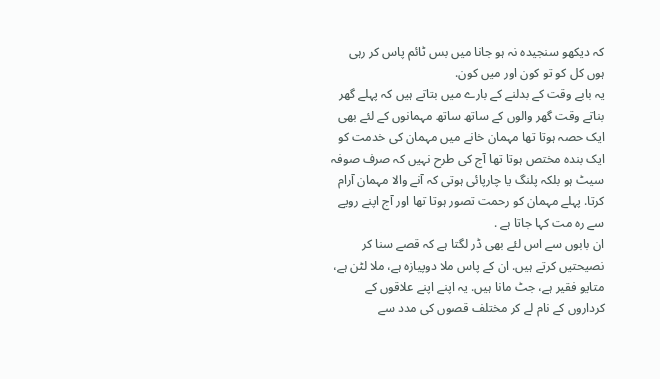کہ دیکھو سنجیدہ نہ ہو جانا میں بس ٹائم پاس کر رہی ہوں کل کو تو کون اور میں کون.
یہ بابے وقت کے بدلنے کے بارے میں بتاتے ہیں کہ پہلے گھر بناتے وقت گھر والوں کے ساتھ ساتھ مہمانوں کے لئے بھی ایک حصہ ہوتا تھا مہمان خانے میں مہمان کی خدمت کو ایک بندہ مختص ہوتا تھا آج کی طرح نہیں کہ صرف صوفہ سیٹ ہو بلکہ پلنگ یا چارپائی ہوتی کہ آنے والا مہمان آرام کرتا. پہلے مہمان کو رحمت تصور ہوتا تھا اور آج اپنے رویے سے رہ مت کہا جاتا ہے .
ان بابوں سے اس لئے بھی ڈر لگتا ہے کہ قصے سنا کر نصیحتیں کرتے ہیں. ان کے پاس ملا دوپیازہ ہے، ملا لٹن ہے، متایو فقیر ہے، جٹ مانا ہیں. یہ اپنے اپنے علاقوں کے کرداروں کے نام لے کر مختلف قصوں کی مدد سے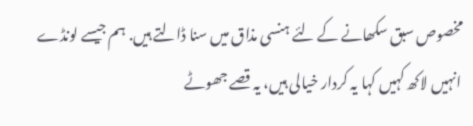مخصوص سبق سکھانے کے لئے ہنسی مذاق میں سنا ڈالتے ہیں. ہم جیسے لونڈے انہیں لاکھ کہیں کہا یہ کردار خیالی ہیں، یہ قصے جھوٹے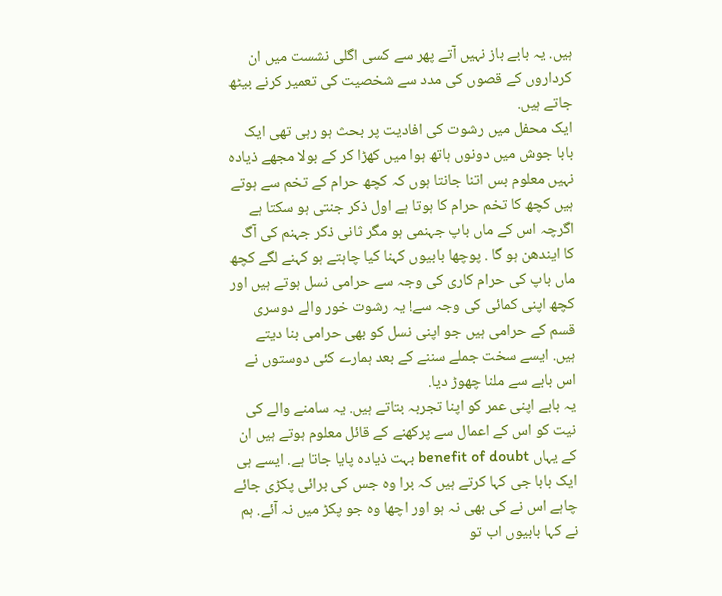ہیں. یہ بابے باز نہیں آتے پھر سے کسی اگلی نشست میں ان کرداروں کے قصوں کی مدد سے شخصیت کی تعمیر کرنے بیٹھ جاتے ہیں.
ایک محفل میں رشوت کی افادیت پر بحث ہو رہی تھی ایک بابا جوش میں دونوں ہاتھ ہوا میں کھڑا کر کے بولا مجھے ذیادہ نہیں معلوم بس اتنا جانتا ہوں کہ کچھ حرام کے تخم سے ہوتے ہیں کچھ کا تخم حرام کا ہوتا ہے اول ذکر جنتی ہو سکتا ہے اگرچہ اس کے ماں باپ جہنمی ہو مگر ثانی ذکر جہنم کی آگ کا ایندھن ہو گا . پوچھا بابیوں کہنا کیا چاہتے ہو کہنے لگے کچھ ماں باپ کی حرام کاری کی وجہ سے حرامی نسل ہوتے ہیں اور کچھ اپنی کمائی کی وجہ سے! یہ رشوت خور والے دوسری قسم کے حرامی ہیں جو اپنی نسل کو بھی حرامی بنا دیتے ہیں. ایسے سخت جملے سننے کے بعد ہمارے کئی دوستوں نے اس بابے سے ملنا چھوڑ دیا.
یہ بابے اپنی عمر کو اپنا تجربہ بتاتے ہیں. یہ سامنے والے کی نیت کو اس کے اعمال سے پرکھنے کے قائل معلوم ہوتے ہیں ان کے یہاں benefit of doubt بہت ذیادہ پایا جاتا ہے. ایسے ہی ایک بابا جی کہا کرتے ہیں کہ برا وہ جس کی برائی پکڑی جائے چاہے اس نے کی بھی نہ ہو اور اچھا وہ جو پکڑ میں نہ آئے. ہم نے کہا بابیوں اب تو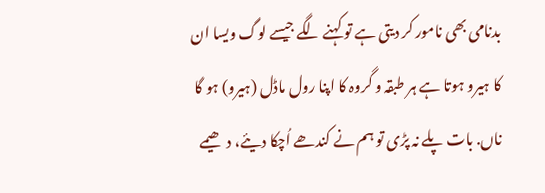بدنامی بھی نامور کر دیتی ہے تو کہنے لگے جیسے لوگ ویسا ان کا ہیرو ہوتا ہے ہر طبقہ و گروہ کا اپنا رول ماڈل (ہیرو) ہو گا ناں. بات پلے نہ پڑی تو ہم نے کندھے اُچکا دیئے، دھیمے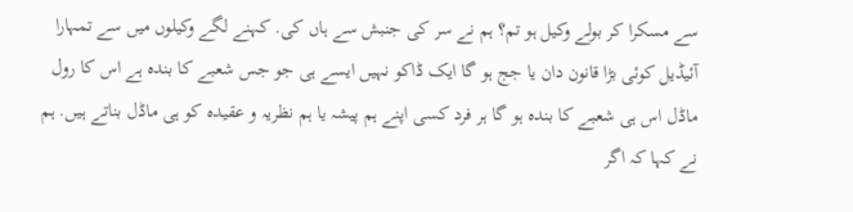سے مسکرا کر بولے وکیل ہو تم؟ ہم نے سر کی جنبش سے ہاں کی. کہنے لگے وکیلوں میں سے تمہارا آئیڈیل کوئی بڑا قانون دان یا جج ہو گا ایک ڈاکو نہیں ایسے ہی جو جس شعبے کا بندہ ہے اس کا رول ماڈل اس ہی شعبے کا بندہ ہو گا ہر فرد کسی اپنے ہم پیشہ یا ہم نظریہ و عقیدہ کو ہی ماڈل بناتے ہیں. ہم نے کہا کہ اگر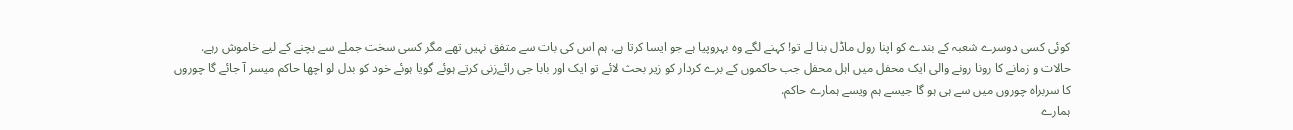کوئی کسی دوسرے شعبہ کے بندے کو اپنا رول ماڈل بنا لے تو! کہنے لگے وہ بہروپیا ہے جو ایسا کرتا ہے. ہم اس کی بات سے متفق نہیں تھے مگر کسی سخت جملے سے بچنے کے لیے خاموش رہے.
حالات و زمانے کا رونا رونے والی ایک محفل میں اہل محفل جب حاکموں کے برے کردار کو زیر بحث لائے تو ایک اور بابا جی رائےزنی کرتے ہوئے گویا ہوئے خود کو بدل لو اچھا حاکم میسر آ جائے گا چوروں کا سربراہ چوروں میں سے ہی ہو گا جیسے ہم ویسے ہمارے حاکم.
ہمارے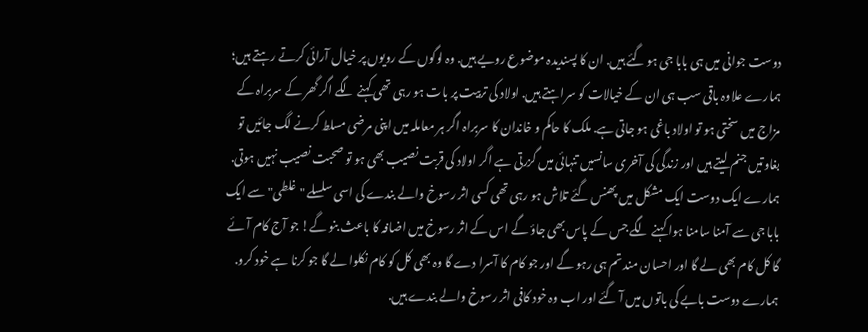دوست جوانی میں ہی بابا جی ہو گئے ہیں. ان کا پسندیدہ موضوع رویے ہیں. وہ لوگوں کے رویوں پر خیال آرائی کرتے رہتے ہیں؛ ہمارے علاوہ باقی سب ہی ان کے خیالات کو سراہتے ہیں. اولاد کی تربیت پر بات ہو رہی تھی کہنے لگے اگر گھر کے سربراہ کے مزاج میں سختی ہو تو اولاد باغی ہو جاتی ہے. ملک کا حاکم و خاندان کا سربراہ اگر ہر معاملہ میں اپنی مرضی مسلط کرنے لگ جائیں تو بغاوتیں جنم لیتے ہیں اور زندگی کی آخری سانسیں تنہائی میں گزرتی ہے اگر اولاد کی قربت نصیب بھی ہو تو صحبت نصیب نہیں ہوتی.
ہمارے ایک دوست ایک مشکل میں پھنس گئے تلاش ہو رہی تھی کسی اثر رسوخ والے بندے کی اسی سلسلے "غلطی" سے ایک بابا جی سے آمنا سامنا ہوا کہنے لگے جس کے پاس بھی جاؤ گے اس کے اثر رسوخ میں اضافہ کا باعث بنو گے! جو آج کام آئے گا کل کام بھی لے گا اور احسان مند تم ہی رہو گے اور جو کام کا آسرا دے گا وہ بھی کل کو کام نکلوا لے گا جو کرنا ہے خود کرو. ہمارے دوست بابے کی باتوں میں آ گئے اور اب وہ خود کافی اثر رسوخ والے بندے ہیں.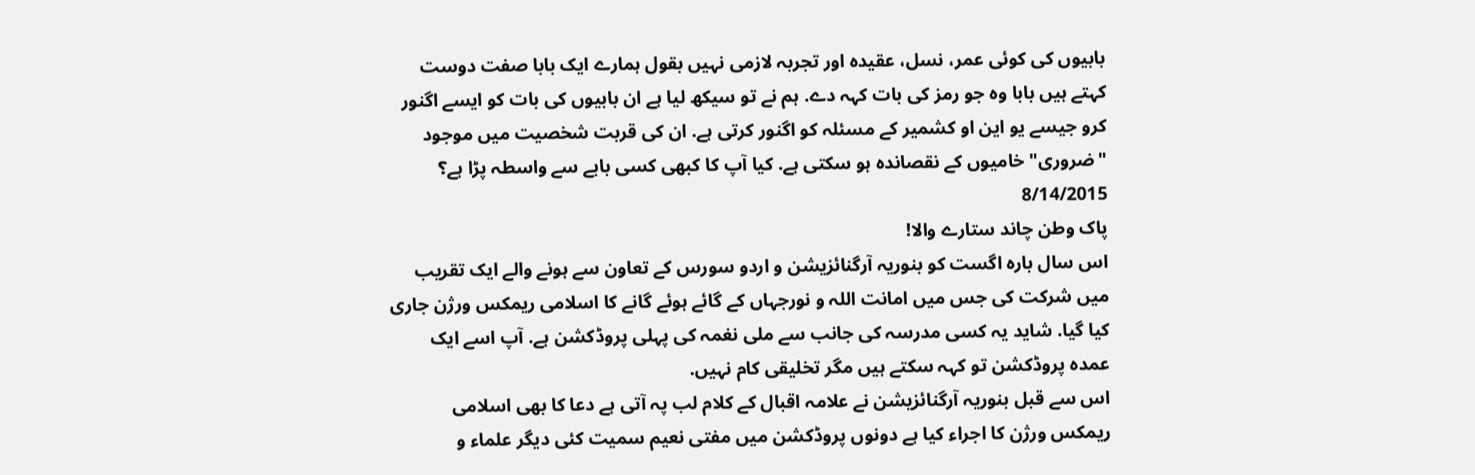بابیوں کی کوئی عمر، نسل، عقیدہ اور تجربہ لازمی نہیں بقول ہمارے ایک بابا صفت دوست کہتے ہیں بابا وہ جو رمز کی بات کہہ دے. ہم نے تو سیکھ لیا ہے ان بابیوں کی بات کو ایسے اگنور کرو جیسے یو این او کشمیر کے مسئلہ کو اگنور کرتی ہے. ان کی قربت شخصیت میں موجود "ضروری" خامیوں کے نقصاندہ ہو سکتی ہے. کیا آپ کا کبھی کسی بابے سے واسطہ پڑا ہے؟
8/14/2015
پاک وطن چاند ستارے والا!
اس سال بارہ اگست کو بنوریہ آرگنائزیشن و اردو سورس کے تعاون سے ہونے والے ایک تقریب میں شرکت کی جس میں امانت اللہ و نورجہاں کے گائے ہوئے گانے کا اسلامی ریمکس ورژن جاری کیا گیا. شاید یہ کسی مدرسہ کی جانب سے ملی نغمہ کی پہلی پروڈکشن ہے. آپ اسے ایک عمدہ پروڈکشن تو کہہ سکتے ہیں مگر تخلیقی کام نہیں.
اس سے قبل بنوریہ آرگنائزیشن نے علامہ اقبال کے کلام لب پہ آتی ہے دعا کا بھی اسلامی ریمکس ورژن کا اجراء کیا ہے دونوں پروڈکشن میں مفتی نعیم سمیت کئی دیگر علماء و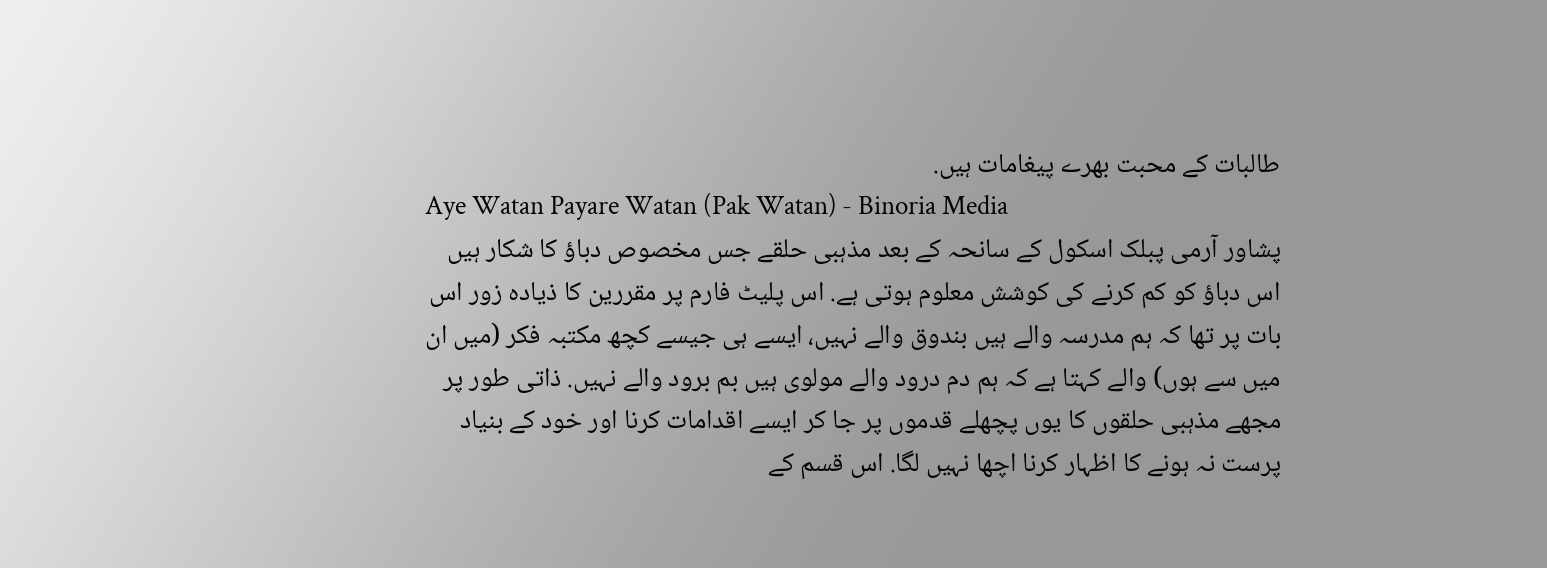طالبات کے محبت بھرے پیغامات ہیں.
Aye Watan Payare Watan (Pak Watan) - Binoria Media
پشاور آرمی پبلک اسکول کے سانحہ کے بعد مذہبی حلقے جس مخصوص دباؤ کا شکار ہیں اس دباؤ کو کم کرنے کی کوشش معلوم ہوتی ہے. اس پلیٹ فارم پر مقررین کا ذیادہ زور اس بات پر تھا کہ ہم مدرسہ والے ہیں بندوق والے نہیں، ایسے ہی جیسے کچھ مکتبہ فکر (میں ان میں سے ہوں) والے کہتا ہے کہ ہم دم درود والے مولوی ہیں بم برود والے نہیں. ذاتی طور پر مجھے مذہبی حلقوں کا یوں پچھلے قدموں پر جا کر ایسے اقدامات کرنا اور خود کے بنیاد پرست نہ ہونے کا اظہار کرنا اچھا نہیں لگا. اس قسم کے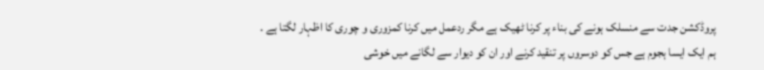پروڈکشن جدت سے منسلک ہونے کی بناء پر کرنا ٹھیک ہے مگر ردعمل میں کرنا کمزوری و چوری کا اظہار لگتا ہے .
ہم ایک ایسا ہجوم ہے جس کو دوسروں پر تنقید کرنے اور ان کو دیوار سے لگانے میں خوشی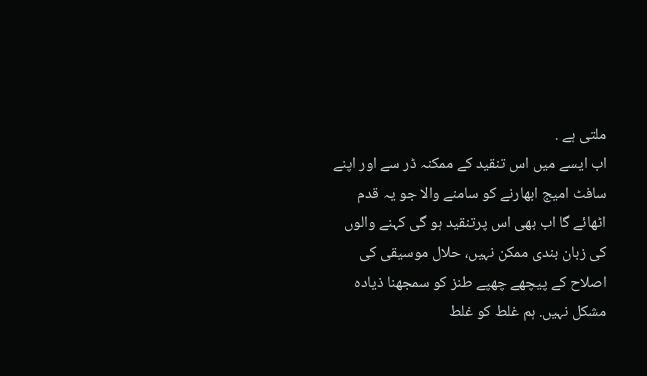ملتی ہے .
اب ایسے میں اس تنقید کے ممکنہ ڈر سے اور اپنے سافٹ امیج ابھارنے کو سامنے والا جو یہ قدم اٹھائے گا اب بھی اس پرتنقید ہو گی کہنے والوں کی زبان بندی ممکن نہیں، حلال موسیقی کی اصلاح کے پیچھے چھپے طنز کو سمجھنا ذیادہ مشکل نہیں. ہم غلط کو غلط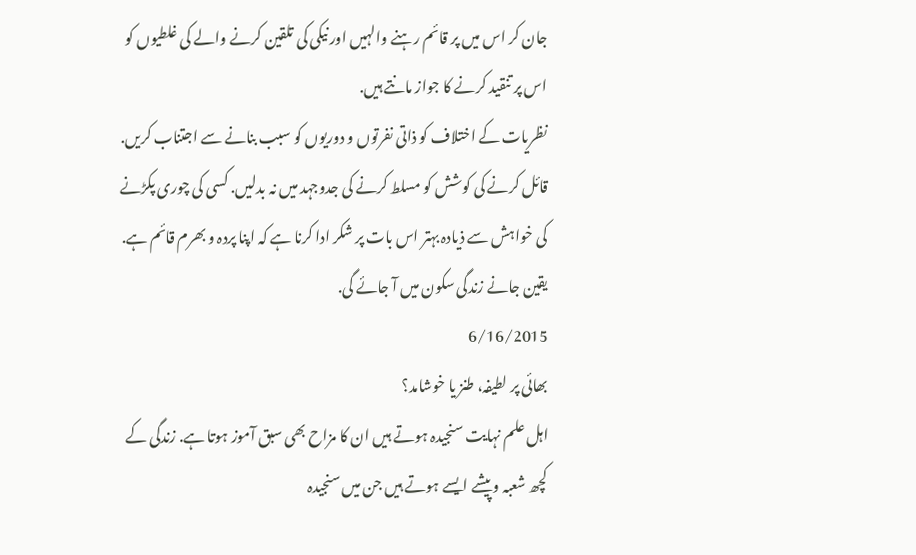جان کر اس میں پر قائم رہنے والہیں اور نیکی کی تلقین کرنے والے کی غلطیوں کو اس پر تنقید کرنے کا جواز مانتے ہیں.
نظریات کے اختلاف کو ذاتی نفرتوں و دوریوں کو سبب بنانے سے اجتناب کریں. قائل کرنے کی کوشش کو مسلط کرنے کی جدوجہد میں نہ بدلیں. کسی کی چوری پکڑنے کی خواہش سے ذیادہ بہتر اس بات پر شکر ادا کرنا ہے کہ اپنا پردہ و بھرم قائم ہے. یقین جانے زندگی سکون میں آ جائے گی.
6/16/2015
بھائی پر لطیفہ، طنز یا خوشامد؟
اہل علم نہایت سنجیدہ ہوتے ہیں ان کا مزاح بھی سبق آموز ہوتا ہے. زندگی کے کچھ شعبہ و پیشے ایسے ہوتے ہیں جن میں سنجیدہ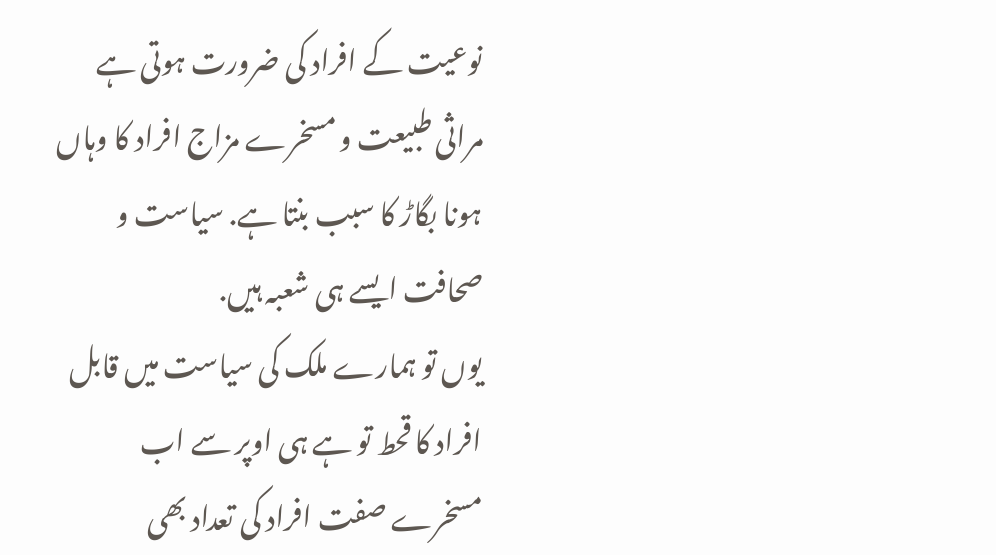نوعیت کے افراد کی ضرورت ہوتی ہے مراثی طبیعت و مسخرے مزاج افراد کا وہاں ہونا بگاڑ کا سبب بنتا ہے. سیاست و صحافت ایسے ہی شعبہ ہیں.
یوں تو ہمارے ملک کی سیاست میں قابل افراد کا قحط تو ہے ہی اوپر سے اب مسخرے صفت افراد کی تعداد بھی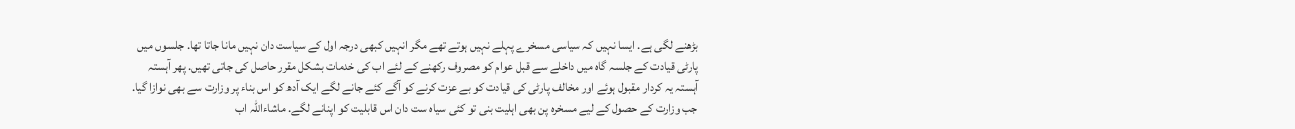بڑھنے لگی ہے. ایسا نہیں کہ سیاسی مسخرے پہلے نہیں ہوتے تھے مگر انہیں کبھی درجہ اول کے سیاست دان نہیں مانا جاتا تھا. جلسوں میں پارٹی قیادت کے جلسہ گاہ میں داخلے سے قبل عوام کو مصروف رکھنے کے لئے اب کی خدمات بشکل مقرر حاصل کی جاتی تھیں. پھر آہستہ آہستہ یہ کردار مقبول ہوئے اور مخالف پارٹی کی قیادت کو بے عزت کرنے کو آگے کئے جانے لگے ایک آدھ کو اس بناء پر وزارت سے بھی نوازا گیا. جب وزارت کے حصول کے لیے مسخرہ پن بھی اہلیت بنی تو کئی سیاہ ست دان اس قابلیت کو اپنانے لگے. ماشاءاللہ اب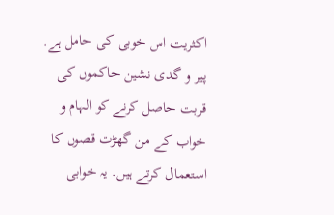اکثریت اس خوبی کی حامل ہے.
پیر و گدی نشین حاکموں کی قربت حاصل کرنے کو الہام و خواب کے من گھڑت قصوں کا استعمال کرتے ہیں. یہ خوابی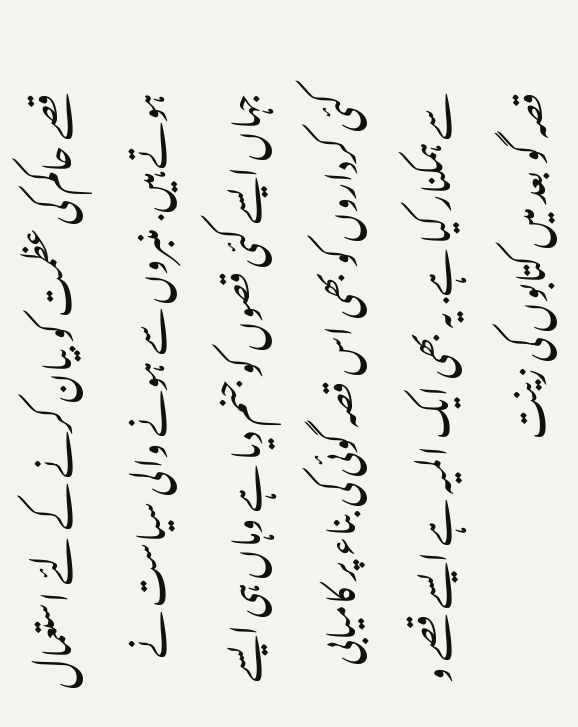قصے حاکم کی عظمت کو بیان کرنے کے لئے استعمال ہوتے ہیں. منبروں سے ہونے والی سیاست نے جہاں ایسے کئی قصوں کو جنم دیا ہے وہاں ہی ایسے کئی کرداروں کو بھی اس قصہ گوئی کی بناء پر کامیابی سے ہمکنار کیا ہے. یہ بھی ایک المیہ ہے ایسے قصے و قصہ گو بعد میں کتابوں کی زینت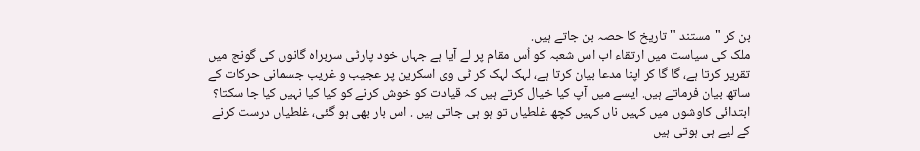بن کر "مستند " تاریخ کا حصہ بن جاتے ہیں.
ملک کی سیاست میں ارتقاء اب اس شعبہ کو اُس مقام پر لے آیا ہے جہاں خود پارٹی سربراہ گانوں کی گونج میں تقریر کرتا ہے، گا گا کر اپنا مدعا بیان کرتا ہے، لہک لہک کر ٹی وی اسکرین پر عجیب و غریب جسمانی حرکات کے ساتھ بیان فرماتے ہیں. ایسے میں آپ کیا خیال کرتے ہیں کہ قیادت کو خوش کرنے کو کیا کیا نہیں کیا جا سکتا؟ ابتدائی کاوشوں میں کہیں ناں کہیں کچھ غلطیاں تو ہو ہی جاتی ہیں . اس بار بھی ہو گئی، غلطیاں درست کرنے کے لیے ہی ہوتی ہیں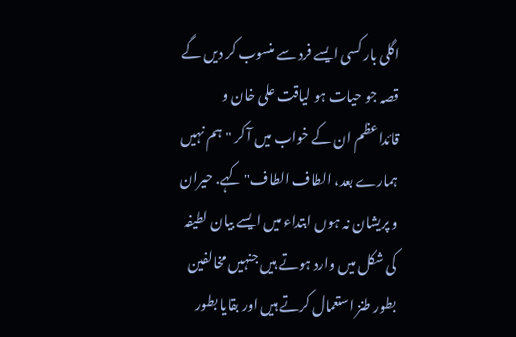اگلی بار کسی ایسے فرد سے منسوب کر دیں گے قصہ جو حیات ہو لیاقت علی خان و قائداعظم ان کے خواب میں آ کر "ہم نہیں ہمارے بعد، الطاف الطاف" کہے. حیران و پریشان نہ ہوں ابتداء میں ایسے بیان لطیفہ کی شکل میں وارد ہوتے ہیں جنہیں مخالفین بطور طنز استعمال کرتے ہیں اور بقایا بطور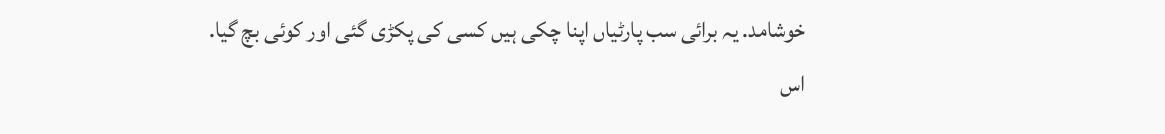خوشامد. یہ برائی سب پارٹیاں اپنا چکی ہیں کسی کی پکڑی گئی اور کوئی بچ گیا.
اس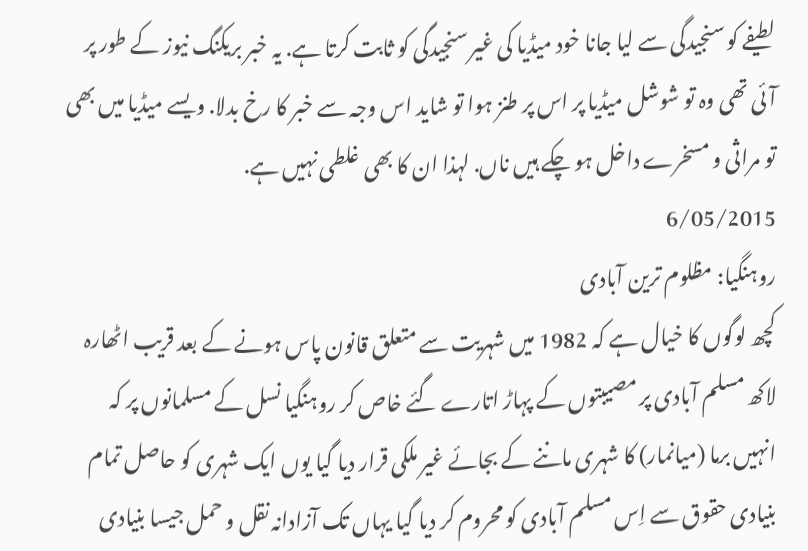لطیفے کو سنجیدگی سے لیا جانا خود میڈیا کی غیر سنجیدگی کو ثابت کرتا ہے. یہ خبر بریکنگ نیوز کے طور پر آئی تھی وہ تو شوشل میڈیا پر اس پر طنز ہوا تو شاید اس وجہ سے خبر کا رخ بدلا. ویسے میڈیا میں بھی تو مراثی و مسخرے داخل ہو چکے ہیں ناں. لہذا ان کا بھی غلطی نہیں ہے.
6/05/2015
روہنگیا: مظلوم ترین آبادی
کچھ لوگوں کا خیال ہے کہ 1982 میں شہریت سے متعلق قانون پاس ہونے کے بعد قریب اٹھارہ لاکھ مسلم آبادی پر مصیبتوں کے پہاڑ اتارے گئے خاص کر روہنگیا نسل کے مسلمانوں پر کہ انہیں برما (میانمار) کا شہری ماننے کے بجائے غیر ملکی قرار دیا گیا یوں ایک شہری کو حاصل تمام بنیادی حقوق سے اِس مسلم آبادی کو محروم کر دیا گیا یہاں تک آزادانہ نقل و حمل جیسا بنیادی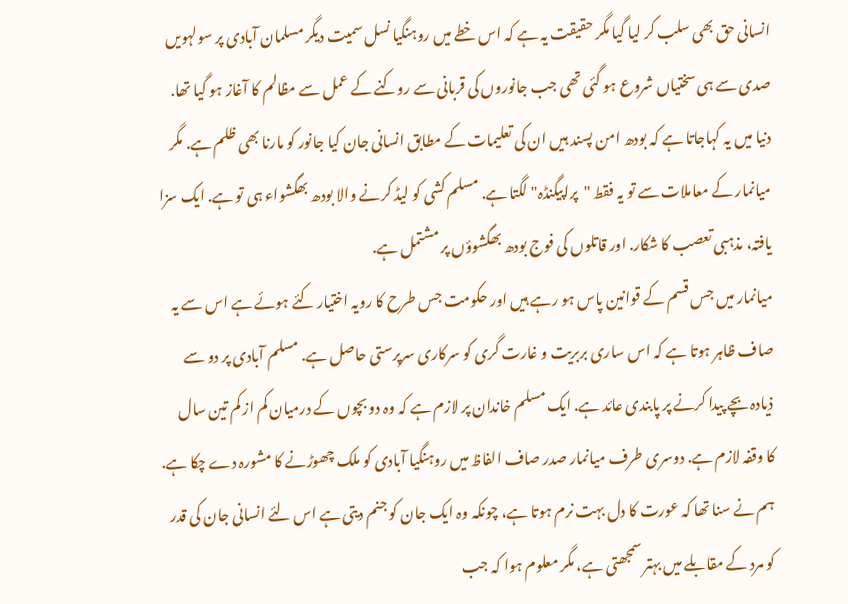انسانی حق بھی سلب کر لیا گیا مگر حقیقت یہ ہے کہ اس خطے میں روہنگیا نسل سمیت دیگر مسلمان آبادی پر سولہویں صدی سے ہی سختیاں شروع ہو گئی تھی جب جانوروں کی قربانی سے روکنے کے عمل سے مظالم کا آغاز ہو گیا تھا.
دنیا میں یہ کہاجاتا ہے کہ بودھ امن پسند ہیں ان کی تعلیمات کے مطابق انسانی جان کیا جانور کو مارنا بھی ظلم ہے. مگر میانمار کے معاملات سے تو یہ فقط "پراپیگنڈہ" لگتا ہے. مسلم کشی کو لیڈ کرنے والا بودھ بھگشواء ہی تو ہے. ایک سزا یافتہ، مذہبی تعصب کا شکار. اور قاتلوں کی فوج بودھ بھگشوؤں پر مشتمل ہے.
میانمار میں جس قسم کے قوانین پاس ہو رہے ہیں اور حکومت جس طرح کا رویہ اختیار کئے ہوئے ہے اس سے یہ صاف ظاہر ہوتا ہے کہ اس ساری بربریت و غارت گری کو سرکاری سرپرستی حاصل ہے. مسلم آبادی پر دو سے ذیادہ بچے پیدا کرنے پر پابندی عائد ہے. ایک مسلم خاندان پر لازم ہے کہ وہ دو بچوں کے درمیان کم از کم تین سال کا وقفہ لازم ہے. دوسری طرف میانمار صدر صاف الفاظ میں روہنگیا آبادی کو ملک چھوڑنے کا مشورہ دے چکا ہے.
ہم نے سنا تھا کہ عورت کا دل بہت نرم ہوتا ہے، چونکہ وہ ایک جان کو جنم دیتی ہے اس لئے انسانی جان کی قدر کو مرد کے مقابلے میں بہتر سمجھتی ہے، مگر معلوم ہوا کہ جب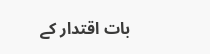بات اقتدار کے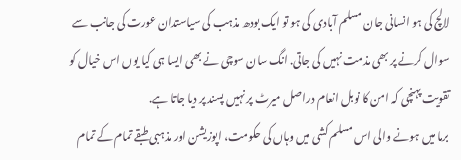لالچ کی ہو انسانی جان مسلم آبادی کی ہو تو ایک بودھ مذہب کی سیاستدان عورت کی جانب سے سوال کرنے پر بھی مذمت نہیں کی جاتی. انگ سان سوچی نے بھی ایسا ہی کیا یوں اس خیال کو تقویت پہنچی کہ امن کا نوبل انعام دراصل میرٹ پر نہیں پسند پر دیا جاتا ہے.
برما میں ہونے والی اس مسلم کشی میں وہاں کی حکومت، اپوزیشن اور مذہبی طبقے تمام کے تمام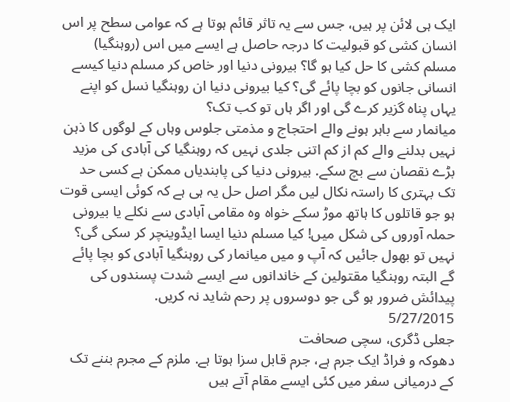ایک ہی لائن پر ہیں، جس سے یہ تاثر قائم ہوتا ہے کہ عوامی سطح پر اس انسان کشی کو قبولیت کا درجہ حاصل ہے ایسے میں اس (روہنگیا) مسلم کشی کا حل کیا ہو گا؟ بیرونی دنیا اور خاص کر مسلم دنیا کیسے انسانی جانوں کو بچا پائے گی؟ کیا بیرونی دنیا ان روہنگیا نسل کو اپنے یہاں پناہ گزیر کرے گی اور اگر ہاں تو کب تک؟
میانمار سے باہر ہونے والے احتجاج و مذمتی جلوس وہاں کے لوگوں کا ذہن نہیں بدلنے والے کم از کم اتنی جلدی نہیں کہ روہنگیا کی آبادی کی مزید بڑے نقصان سے بچ سکے. بیرونی دنیا کی پابندیاں ممکن ہے کسی حد تک بہتری کا راستہ نکال لیں مگر اصل حل یہ ہی ہے کہ کوئی ایسی قوت ہو جو قاتلوں کا ہاتھ موڑ سکے خواہ وہ مقامی آبادی سے نکلے یا بیرونی حملہ آوروں کی شکل میں! کیا مسلم دنیا ایسا ایڈوینچر کر سکی گی؟ نہیں تو بھول جائیں کہ آپ و میں میانمار کی روہنگیا آبادی کو بچا پائے گے البتہ روہنگیا مقتولین کے خاندانوں سے ایسے شدت پسندوں کی پیدائش ضرور ہو گی جو دوسروں پر رحم شاید نہ کریں.
5/27/2015
جعلی ڈگری، سچی صحافت
دھوکہ و فراڈ ایک جرم ہے، جرم قابل سزا ہوتا ہے. ملزم کے مجرم بننے تک کے درمیانی سفر میں کئی ایسے مقام آتے ہیں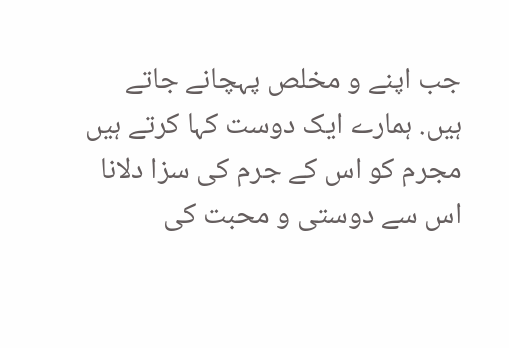جب اپنے و مخلص پہچانے جاتے ہیں. ہمارے ایک دوست کہا کرتے ہیں مجرم کو اس کے جرم کی سزا دلانا اس سے دوستی و محبت کی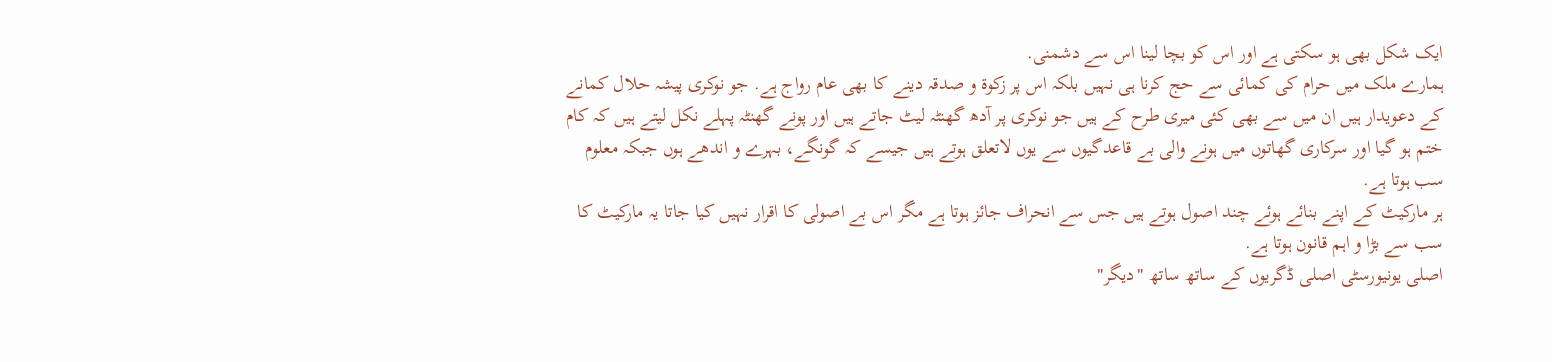ایک شکل بھی ہو سکتی ہے اور اس کو بچا لینا اس سے دشمنی.
ہمارے ملک میں حرام کی کمائی سے حج کرنا ہی نہیں بلکہ اس پر زکوۃ و صدقہ دینے کا بھی عام رواج ہے. جو نوکری پیشہ حلال کمانے کے دعویدار ہیں ان میں سے بھی کئی میری طرح کے ہیں جو نوکری پر آدھ گھنٹہ لیٹ جاتے ہیں اور پونے گھنٹہ پہلے نکل لیتے ہیں کہ کام ختم ہو گیا اور سرکاری گھاتوں میں ہونے والی بے قاعدگیوں سے یوں لاتعلق ہوتے ہیں جیسے کہ گونگے، بہرے و اندھے ہوں جبکہ معلوم سب ہوتا ہے.
ہر مارکیٹ کے اپنے بنائے ہوئے چند اصول ہوتے ہیں جس سے انحراف جائز ہوتا ہے مگر اس بے اصولی کا اقرار نہیں کیا جاتا یہ مارکیٹ کا سب سے بڑا و اہم قانون ہوتا ہے.
اصلی یونیورسٹی اصلی ڈگریوں کے ساتھ ساتھ "دیگر"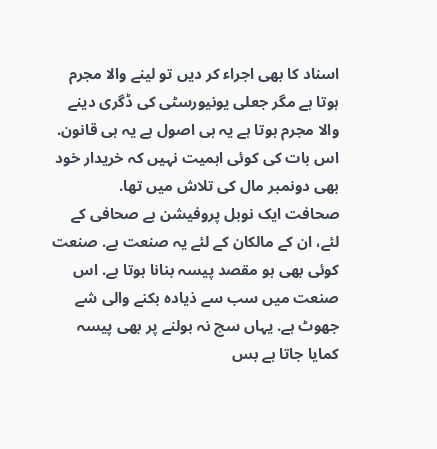اسناد کا بھی اجراء کر دیں تو لینے والا مجرم ہوتا ہے مگر جعلی یونیورسٹی کی ڈگری دینے والا مجرم ہوتا ہے یہ ہی اصول ہے یہ ہی قانون. اس بات کی کوئی اہمیت نہیں کہ خریدار خود بھی دونمبر مال کی تلاش میں تھا.
صحافت ایک نوبل پروفیشن ہے صحافی کے لئے، ان کے مالکان کے لئے یہ صنعت ہے. صنعت کوئی بھی ہو مقصد پیسہ بنانا ہوتا ہے. اس صنعت میں سب سے ذیادہ بکنے والی شے جھوٹ ہے. یہاں سچ نہ بولنے پر بھی پیسہ کمایا جاتا ہے بس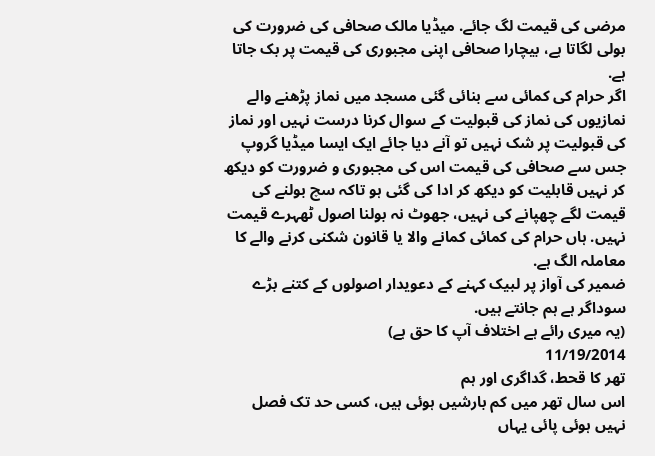مرضی کی قیمت لگ جائے. میڈیا مالک صحافی کی ضرورت کی بولی لگاتا ہے، بیچارا صحافی اپنی مجبوری کی قیمت پر بک جاتا ہے.
اگر حرام کی کمائی سے بنائی گئی مسجد میں نماز پڑھنے والے نمازیوں کی نماز کی قبولیت کے سوال کرنا درست نہیں اور نماز کی قبولیت پر شک نہیں تو آنے دیا جائے ایک ایسا میڈیا گروپ جس سے صحافی کی قیمت اس کی مجبوری و ضرورت کو دیکھ کر نہیں قابلیت کو دیکھ کر ادا کی گئی ہو تاکہ سچ بولنے کی قیمت لگے چھپانے کی نہیں، جھوٹ نہ بولنا اصول ٹھہرے قیمت نہیں. ہاں حرام کی کمائی کمانے والا یا قانون شکنی کرنے والے کا معاملہ الگ ہے.
ضمیر کی آواز پر لبیک کہنے کے دعویدار اصولوں کے کتنے بڑے سوداگر ہے ہم جانتے ہیں.
(یہ میری رائے ہے اختلاف آپ کا حق ہے)
11/19/2014
تھر کا قحط، گداگری اور ہم
اس سال تھر میں کم بارشیں ہوئی ہیں، کسی حد تک فصل نہیں ہوئی پائی یہاں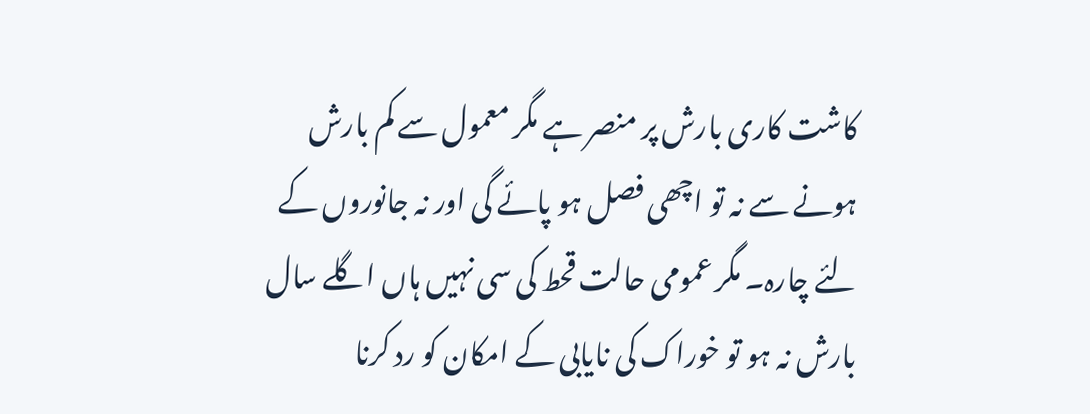کاشت کاری بارش پر منصر ہے مگر معمول سے کم بارش ہونے سے نہ تو اچھی فصل ہو پائے گی اور نہ جانوروں کے لئے چارہ۔ مگر عمومی حالت قحط کی سی نہیں ہاں اگلے سال بارش نہ ہو تو خوراک کی نایابی کے امکان کو رد کرنا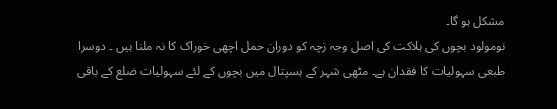مشکل ہو گا۔
نومولود بچوں کی ہلاکت کی اصل وجہ زچہ کو دوران حمل اچھی خوراک کا نہ ملنا ہیں ۔ دوسرا طبعی سہولیات کا فقدان ہے۔ مٹھی شہر کے ہسپتال میں بچوں کے لئے سہولیات ضلع کے باقی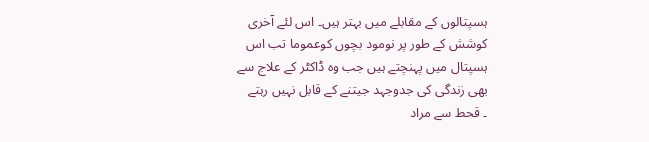ہسپتالوں کے مقابلے میں بہتر ہیں۔ اس لئے آخری کوشش کے طور پر نومود بچوں کوعموما تب اس ہسپتال میں پہنچتے ہیں جب وہ ڈاکٹر کے علاج سے بھی زندگی کی جدوجہد جیتنے کے قابل نہیں رہتے
۔ قحط سے مراد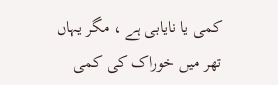کمی یا نایابی ہے ، مگر یہاں تھر میں خوراک کی کمی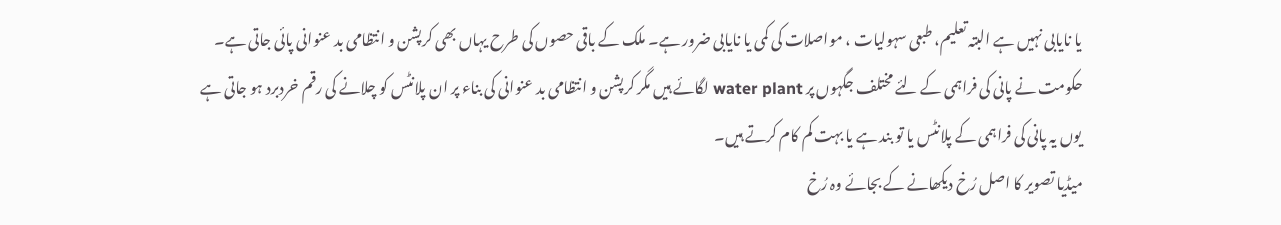یا نایابی نہیں ہے البتہ تعلیم، طبعی سہولیات ، مواصلات کی کمی یا نایابی ضرور ہے۔ ملک کے باقی حصوں کی طرح یہاں بھی کرپشن و انتظامی بد عنوانی پائی جاتی ہے۔ حکومت نے پانی کی فراہمی کے لئے مختلف جگہوں پر water plant لگائے ہیں مگر کرپشن و انتظامی بد عنوانی کی بناء پر ان پلانٹس کو چلانے کی رقم خردبرد ہو جاتی ہے یوں یہ پانی کی فراہمی کے پلانٹس یا تو بند ہے یا بہت کم کام کرتے ہیں۔
میڈیا تصویر کا اصل رُخ دیکھانے کے بجائے وہ رُخ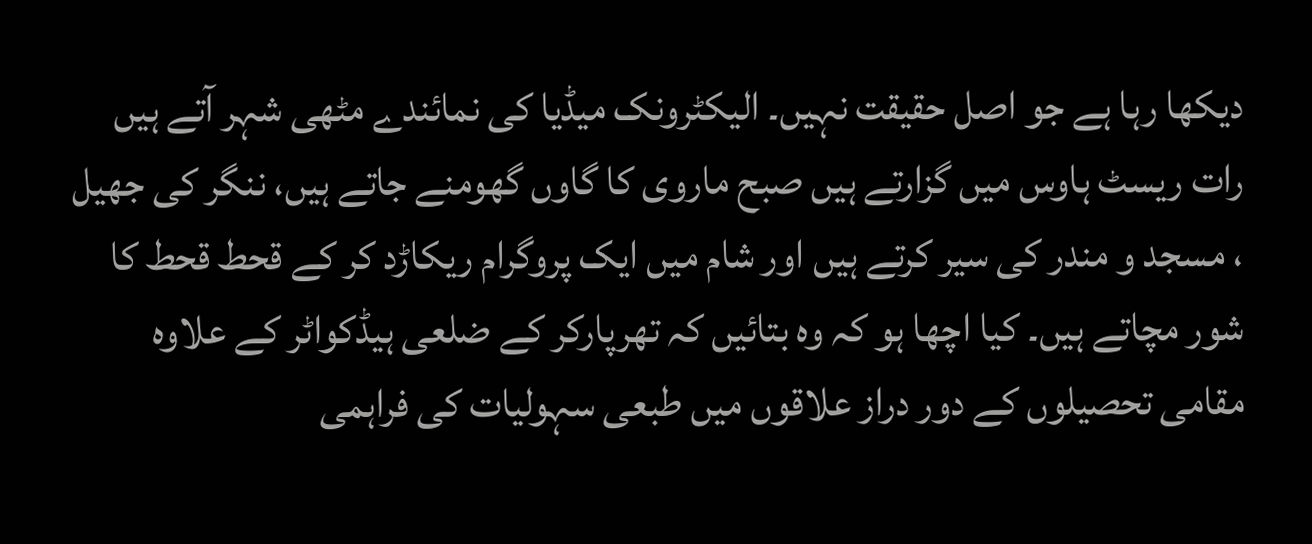دیکھا رہا ہے جو اصل حقیقت نہیں۔ الیکٹرونک میڈیا کی نمائندے مٹھی شہر آتے ہیں رات ریسٹ ہاوس میں گزارتے ہیں صبح ماروی کا گاوں گھومنے جاتے ہیں، ننگر کی جھیل ، مسجد و مندر کی سیر کرتے ہیں اور شام میں ایک پروگرام ریکاڑد کر کے قحط قحط کا شور مچاتے ہیں۔ کیا اچھا ہو کہ وہ بتائیں کہ تھرپارکر کے ضلعی ہیڈکواٹر کے علاوہ مقامی تحصیلوں کے دور دراز علاقوں میں طبعی سہولیات کی فراہمی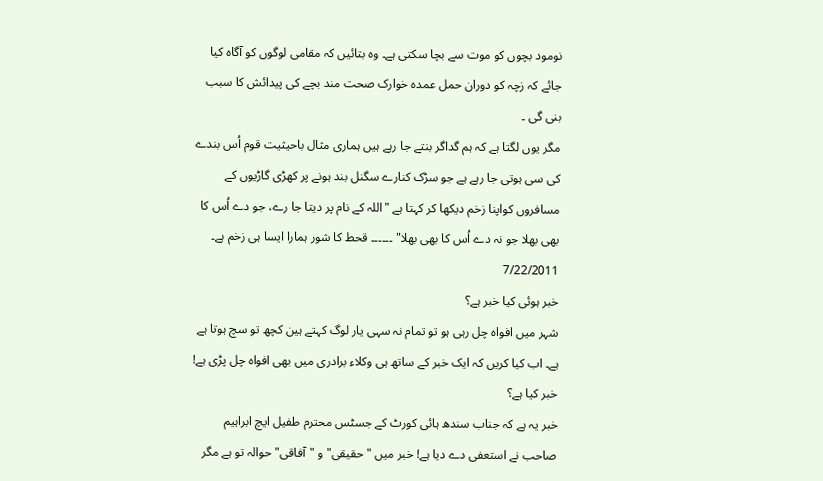نومود بچوں کو موت سے بچا سکتی ہے۔ وہ بتائیں کہ مقامی لوگوں کو آگاہ کیا جائے کہ زچہ کو دوران حمل عمدہ خوارک صحت مند بچے کی پیدائش کا سبب بنی گی ۔
مگر یوں لگتا ہے کہ ہم گداگر بنتے جا رہے ہیں ہماری مثال باحیثیت قوم اُس بندے کی سی ہوتی جا رہے ہے جو سڑک کنارے سگنل بند ہونے پر کھڑی گاڑیوں کے مسافروں کواپنا زخم دیکھا کر کہتا ہے "اللہ کے نام پر دیتا جا رے، جو دے اُس کا بھی بھلا جو نہ دے اُس کا بھی بھلا" ۔۔۔۔۔۔ قحط کا شور ہمارا ایسا ہی زخم ہے۔
7/22/2011
خبر ہوئی کیا خبر ہے؟
شہر میں افواہ چل رہی ہو تو تمام نہ سہی یار لوگ کہتے ہین کچھ تو سچ ہوتا ہے ہے۔ اب کیا کریں کہ ایک خبر کے ساتھ ہی وکلاء برادری میں بھی افواہ چل پڑی ہے! خبر کیا ہے؟
خبر یہ ہے کہ جناب سندھ ہائی کورٹ کے جسٹس محترم طفیل ایچ ابراہیم صاحب نے استعفی دے دیا ہے! خبر میں "حقیقی" و "آفاقی" حوالہ تو ہے مگر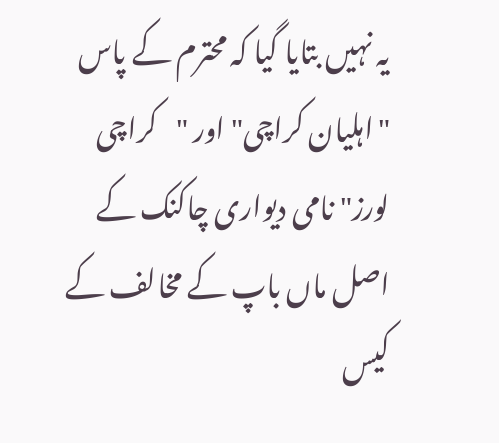یہ نہیں بتایا گیا کہ محترم کے پاس "اہلیان کراچی" اور "کراچی لورز" نامی دیواری چاکنک کے اصل ماں باپ کے مخالف کے کیس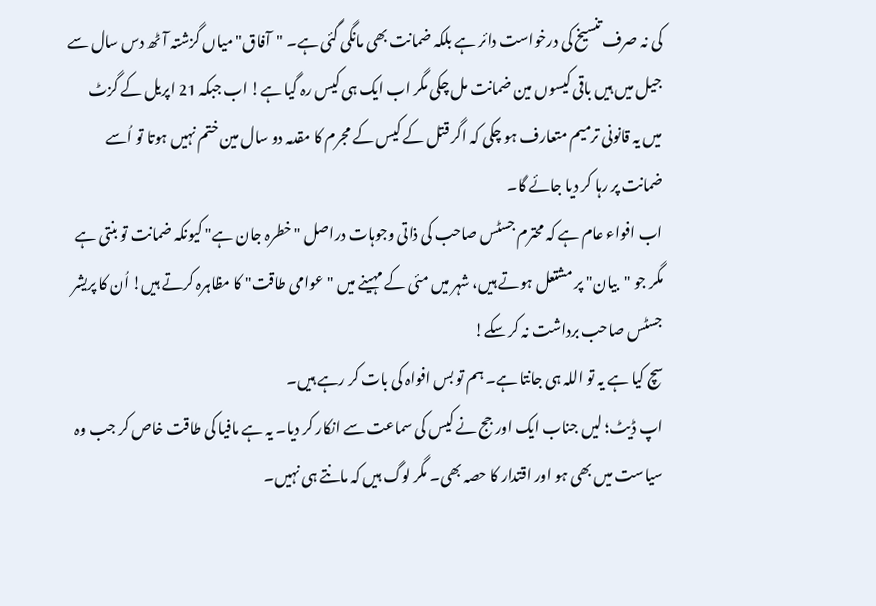کی نہ صرف تنسیخ کی درخواست دائر ہے بلکہ ضمانت بھی مانگی گئی ہے۔ "آفاق" میاں گزشتہ آٹھ دس سال سے جیل میں ہیں باقی کیسوں مین ضمانت مل چکی مگر اب ایک ہی کیس رہ گیا ہے! اب جبکہ 21 اپریل کے گزٹ میں یہ قانونی ترمیم متعارف ہو چکی کہ اگر قتل کے کیس کے مجرم کا مقدمہ دو سال مین ختم نہیں ہوتا تو اُسے ضمانت پر رہا کر دیا جائے گا۔
اب افواء عام ہے کہ محترم جسٹس صاحب کی ذاتی وجوہات دراصل "خطرہ جان ہے" کیونکہ ضمانت تو بنتی ہے مگر جو "بیان" پر مشتعل ہوتے ہیں، شہر میں مئی کے مہینے میں "عوامی طاقت" کا مظاہرہ کرتے ہیں! اُن کا پریشر جسٹس صاحب برداشت نہ کر سکے!
سچ کیا ہے یہ تو اللہ ہی جانتا ہے۔ ہم تو بس افواہ کی بات کر رہے ہیں۔
اپ ڈیٹ؛ لیں جناب ایک اور جج نے کیس کی سماعت سے انکار کر دیا۔ یہ ہے مافیا کی طاقت خاص کر جب وہ سیاست میں بھی ہو اور اقتدار کا حصہ بھی۔ مگر لوگ ہیں کہ مانتے ہی نہیں۔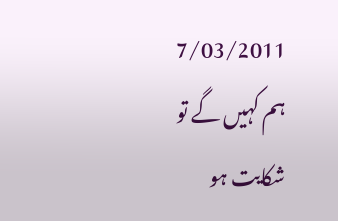7/03/2011
ہم کہیں گے تو شکایت ہو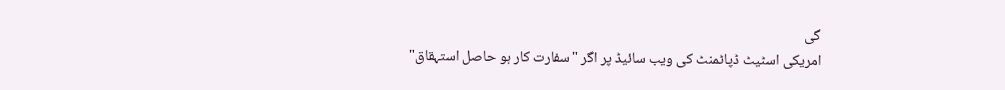گی
امریکی اسٹیٹ ڈپاٹمنٹ کی ویب سائیڈ پر اگر "سفارت کار ہو حاصل استہقاق"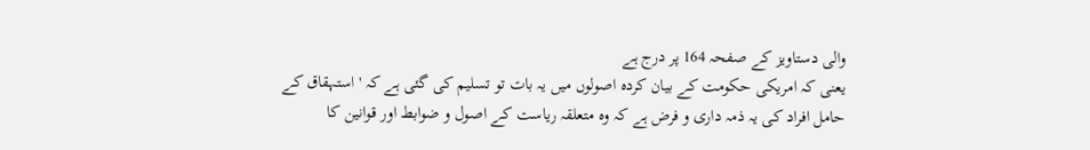والی دستاویز کے صفحہ 164 پر درج ہے
یعنی کہ امریکی حکومت کے بیان کردہ اصولوں میں یہ بات تو تسلیم کی گئی ہے کہ 'استہقاق کے حامل افراد کی یہ ذمہ داری و فرض ہے کہ وہ متعلقہ ریاست کے اصول و ضوابط اور قوانین کا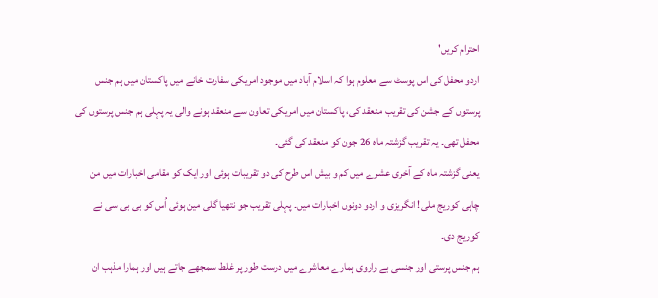احترام کریں'
اردو محفل کی اس پوسٹ سے معلوم ہوا کہ اسلام آباد میں موجود امریکی سفارت خانے میں پاکستان میں ہم جنس پرستوں کے جشن کی تقریب منعقد کی، پاکستان میں امریکی تعاون سے منعقد ہونے والی یہ پہلی ہم جنس پرستوں کی محفل تھی۔ یہ تقریب گزشتہ ماہ 26 جون کو منعقد کی گئی۔
یعنی گزشتہ ماہ کے آخری عشرے میں کم و بیش اس طرح کی دو تقریبات ہوئی اور ایک کو مقامی اخبارات میں من چاہی کوریج ملی! انگریزی و اردو دونوں اخبارات میں۔ پہلی تقریب جو نتھیا گلی مین ہوئی اُس کو بی بی سی نے کوریج دی۔
ہم جنس پرستی اور جنسی بے راروی ہمارے معاشرے میں درست طور پر غلط سمجھے جاتے ہیں اور ہمارا مذہب ان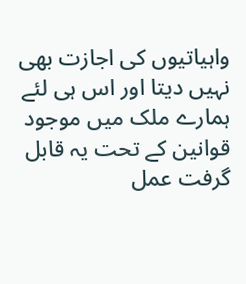واہیاتیوں کی اجازت بھی نہیں دیتا اور اس ہی لئے ہمارے ملک میں موجود قوانین کے تحت یہ قابل گرفت عمل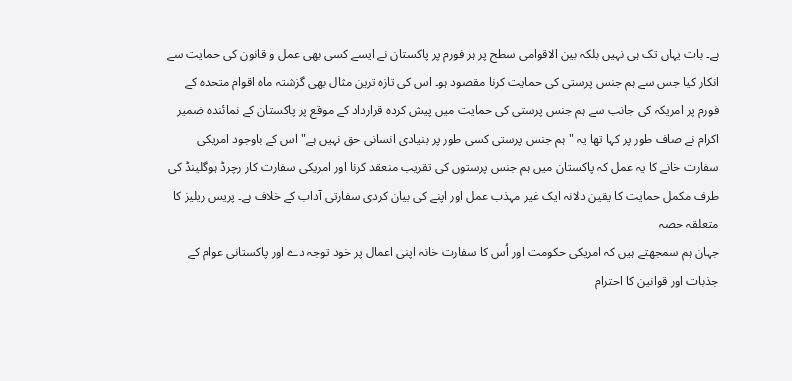ہے۔ بات یہاں تک ہی نہیں بلکہ بین الاقوامی سطح پر ہر فورم پر پاکستان نے ایسے کسی بھی عمل و قانون کی حمایت سے انکار کیا جس سے ہم جنس پرستی کی حمایت کرنا مقصود ہو۔ اس کی تازہ ترین مثال بھی گزشتہ ماہ اقوام متحدہ کے فورم پر امریکہ کی جانب سے ہم جنس پرستی کی حمایت میں پیش کردہ قرارداد کے موقع پر پاکستان کے نمائندہ ضمیر اکرام نے صاف طور پر کہا تھا یہ "ہم جنس پرستی کسی طور پر بنیادی انسانی حق نہیں ہے" اس کے باوجود امریکی سفارت خانے کا یہ عمل کہ پاکستان میں ہم جنس پرستوں کی تقریب منعقد کرنا اور امریکی سفارت کار رچرڈ ہوگلینڈ کی طرف مکمل حمایت کا یقین دلانہ ایک غیر مہذب عمل اور اپنے کی بیان کردی سفارتی آداب کے خلاف ہے۔ پریس ریلیز کا متعلقہ حصہ
جہان ہم سمجھتے ہیں کہ امریکی حکومت اور اُس کا سفارت خانہ اپنی اعمال پر خود توجہ دے اور پاکستانی عوام کے جذبات اور قوانین کا احترام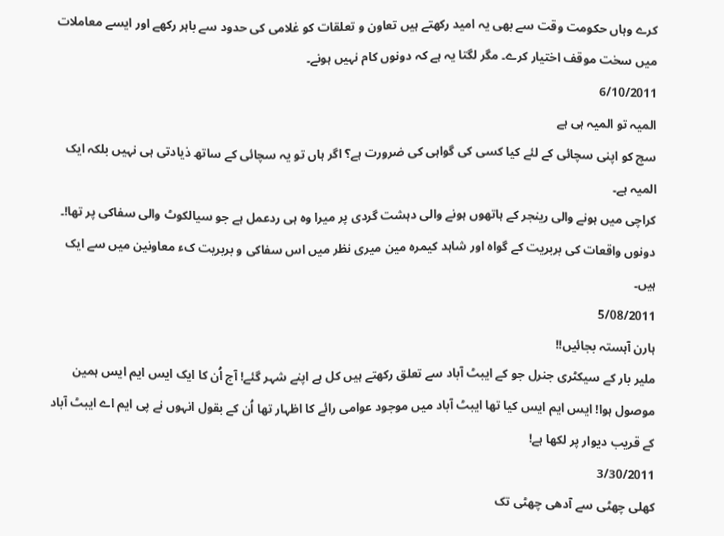کرے وہاں حکومت وقت سے بھی یہ امید رکھتے ہیں تعاون و تعلقات کو غلامی کی حدود سے باہر رکھے اور ایسے معاملات میں سخت موقف اختیار کرے۔ مگر لگتا یہ ہے کہ دونوں کام نہیں ہونے۔
6/10/2011
المیہ تو المیہ ہی ہے
سچ کو اپنی سچائی کے لئے کیا کسی کی گواہی کی ضرورت ہے؟ اگر ہاں تو یہ سچائی کے ساتھ ذیادتی ہی نہیں بلکہ ایک المیہ ہے۔
کراچی میں ہونے والی رینجر کے ہاتھوں ہونے والی دہشت گردی پر میرا وہ ہی ردعمل ہے جو سیالکوٹ والی سفاکی پر تھا!۔
دونوں واقعات کی بربریت کے گواہ اور شاہد کیمرہ مین میری نظر میں اس سفاکی و بربریت کء معاونین میں سے ایک ہیں۔
5/08/2011
ہارن آہستہ بجائیں!!
ملیر بار کے سیکٹری جنرل جو کے ایبٹ آباد سے تعلق رکھتے ہیں کل ہے اپنے شہر گئے! آج اُن کا ایک ایس ایم ایس ہمین موصول ہوا! ایس ایم ایس کیا تھا ایبٹ آباد میں موجود عوامی رائے کا اظہار تھا اُن کے بقول انہوں نے پی ایم اے ایبٹ آباد کے قریب دیوار پر لکھا ہے!
3/30/2011
کھلی چھٹی سے آدھی چھٹی تک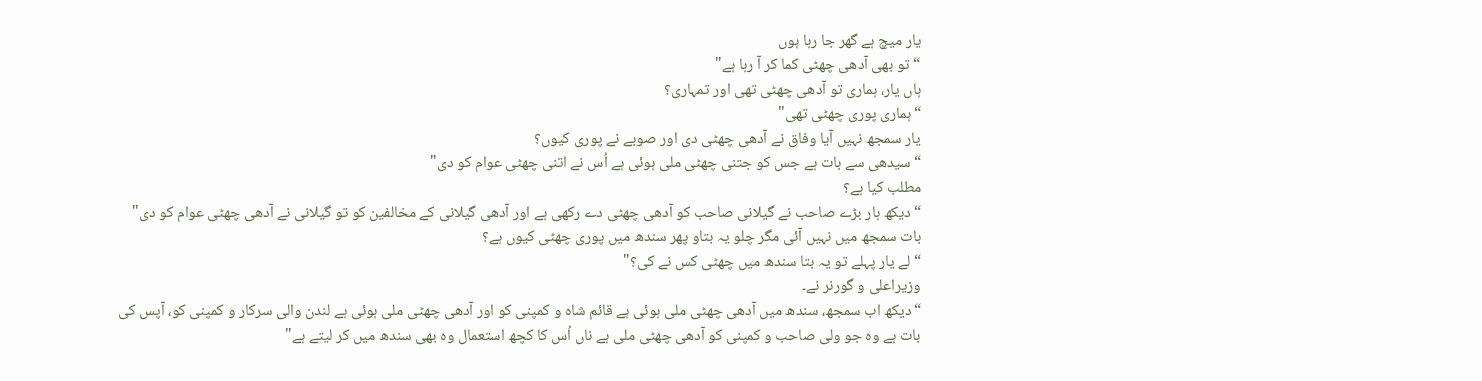یار میچ ہے گھر جا رہا ہوں
“تو بھی آدھی چھٹی کما کر آ رہا ہے"
ہاں یار، ہماری تو آدھی چھٹی تھی اور تمہاری؟
“ہماری پوری چھٹی تھی"
یار سمجھ نہیں آیا وفاق نے آدھی چھٹی دی اور صوبے نے پوری کیوں؟
“سیدھی سے بات ہے جس کو جتنی چھٹی ملی ہوئی ہے اُس نے اتنی چھٹی عوام کو دی"
مطلب کیا ہے؟
“دیکھ ہار بڑے صاحب نے گیلانی صاحب کو آدھی چھٹی دے رکھی ہے اور آدھی گیلانی کے مخالفین کو تو گیلانی نے آدھی چھٹی عوام کو دی"
بات سمجھ میں نہیں آئی مگر چلو یہ بتاو پھر سندھ میں پوری چھٹی کیوں ہے؟
“لے یار پہلے تو یہ بتا سندھ میں چھٹی کس نے کی؟"
وزیراعلی و گورنر نے۔
“دیکھ اب سمجھ، سندھ میں آدھی چھٹی ملی ہوئی ہے قائم شاہ و کمپنی کو اور آدھی چھٹی ملی ہوئی ہے لندن والی سرکار و کمپنی کو، آپس کی بات ہے وہ جو ولی صاحب و کمپنی کو آدھی چھٹی ملی ہے ناں اُس کا کچھ استعمال وہ بھی سندھ میں کر لیتے ہے"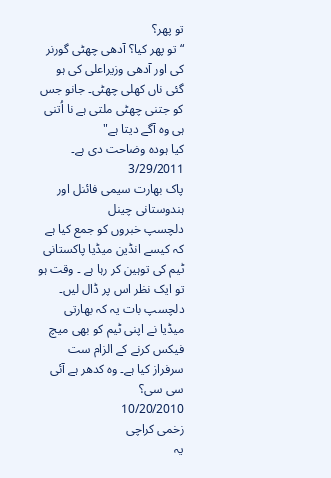تو پھر؟
“تو پھر کیا؟ آدھی چھٹی گورنر کی اور آدھی وزیراعلی کی ہو گئی ناں کھلی چھٹی۔ جانو جس کو جتنی چھٹی ملتی ہے نا اُتنی ہی وہ آگے دیتا ہے"
کیا ہودہ وضاحت دی ہے۔
3/29/2011
پاک بھارت سیمی فائنل اور ہندوستانی چینل
دلچسپ خبروں کو جمع کیا ہے کہ کیسے انڈین میڈیا پاکستانی ٹیم کی توہین کر رہا ہے ۔ وقت ہو تو ایک نظر اس پر ڈال لیں۔
دلچسپ بات یہ کہ بھارتی میڈیا نے اپنی ٹیم کو بھی میچ فیکس کرنے کے الزام ست سرفراز کیا ہے۔ وہ کدھر ہے آئی سی سی؟
10/20/2010
زخمی کراچی
یہ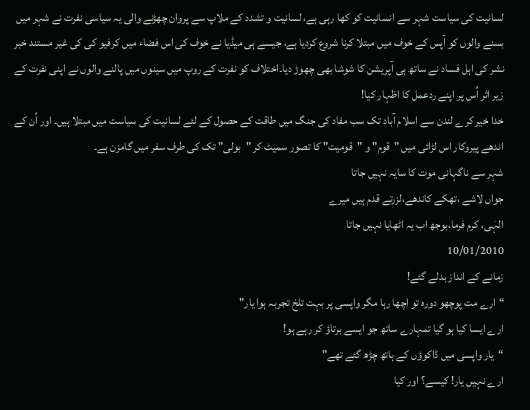لسانیت کی سیاست شہر سے انسانیت کو کھا رہی ہے، لسانیت و تشدد کے ملاپ سے پروان چھڑنے والی یہ سیاسی نفرت نے شہر میں بسنے والوں کو آپس کے خوف میں مبتلا کرنا شروع کردیا ہے، جیسے ہی میڈیا نے خوف کی اس فضاء میں کرفیو کی کی غیر مستند خبر نشر کی اہل فساد نے ساتھ ہی آپریشن کا شوشا بھی چھوڑ دیا۔اختلاف کو نفرت کے روپ میں سینوں میں پالنے والوں نے اپنی نفرت کے زیر اثر اُس پر اپنے ردعمل کا اظہار کیا!
خدا خیر کرے لندن سے اسلام آباد تک سب مفاد کی جنگ میں طاقت کے حصول کے لئے لسانیت کی سیاست میں مبتلا ہیں۔ اور اُن کے اندھے پیروکار اس لڑائی میں "قوم" و "قومیت" کا تصور سمیٹ کر "بولی" تک کی طرف سفر میں گامزن ہے۔
شہر سے ناگہانی موت کا سایہ نہیں جاتا
جواں لاشے ،تھکے کاندھے،لزرتے قدم ہیں میرے
الہٰی، کرم فرما،بوجھ اب یہ اٹھایا نہیں جاتا
10/01/2010
زمانے کے انداز بدلے گئے!
“ارے مت پوچھو دورہ تو اچھا رہا مگر واپسی پر بہت تلخ تجربہ ہوا یار"
ارے ایسا کیا ہو گیا تمہارے ساتھ جو ایسے برتاؤ کر رہے ہو!
“یار واپسی میں ڈاکوؤں کے ہاتھ چڑھ گئے تھے"
ارے نہیں یار! کیسے؟ اور کیا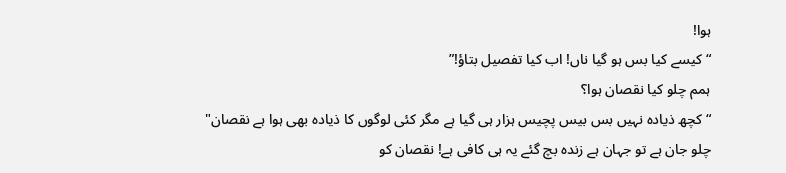ہوا!
“کیسے کیا بس ہو گیا ناں! اب کیا تفصیل بتاؤ!”
ہمم چلو کیا نقصان ہوا؟
“کچھ ذیادہ نہیں بس بیس پچیس ہزار ہی گیا ہے مگر کئی لوگوں کا ذیادہ بھی ہوا ہے نقصان"
چلو جان ہے تو جہان ہے زندہ بچ گئے یہ ہی کافی ہے! نقصان کو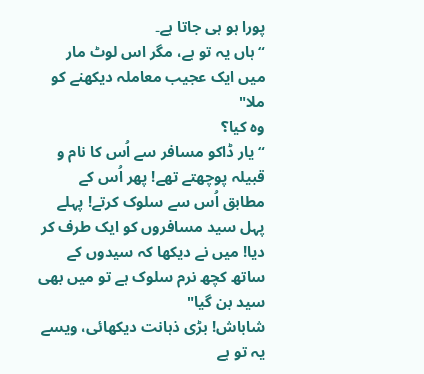پورا ہو ہی جاتا ہے۔
“ہاں یہ تو ہے، مگر اس لوٹ مار میں ایک عجیب معاملہ دیکھنے کو ملا"
وہ کیا؟
“یار ڈاکو مسافر سے اُس کا نام و قبیلہ پوچھتے تھے! پھر اُس کے مطابق اُس سے سلوک کرتے! پہلے پہل سید مسافروں کو ایک طرف کر دیا! میں نے دیکھا کہ سیدوں کے ساتھ کچھ نرم سلوک ہے تو میں بھی سید بن گیا"
شاباش! بڑی ذہانت دیکھائی، ویسے یہ تو ہے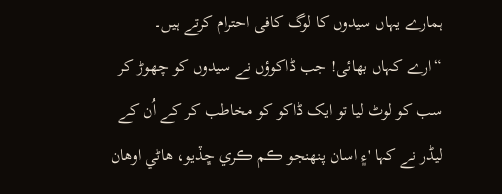ہمارے یہاں سیدوں کا لوگ کافی احترام کرتے ہیں۔
“ارے کہاں بھائی! جب ڈاکوؤں نے سیدوں کو چھوڑ کر سب کو لوٹ لیا تو ایک ڈاکو کو مخاطب کر کے اُن کے لیڈر نے کہا '۽ اسان پنهنجو ڪم ڪري ڇڏيو، هاڻي اوهان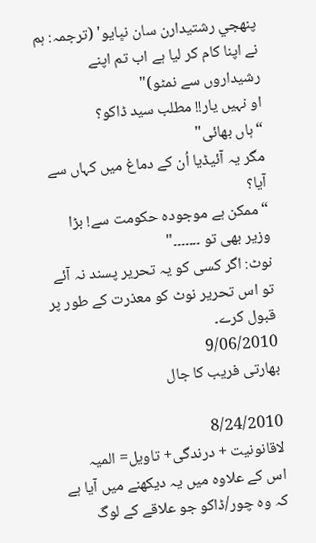پنهجي رشتیدارن سان نڀايو' (ترجمہ: ہم نے اپنا کام کر لیا ہے اب تم اپنے رشیداروں سے نمٹو)"
او نہیں یار!! مطلب سید ڈاکو؟
“ہاں بھائی"
مگر یہ آئیڈیا اُن کے دماغ میں کہاں سے آیا؟
“ممکن ہے موجودہ حکومت سے! بڑا وزیر بھی تو ۔۔۔۔۔۔۔"
نوٹ: اگر کسی کو یہ تحریر پسند نہ آئے تو اس تحریر نوٹ کو معذرت کے طور پر قبول کرے۔
9/06/2010
بھارتی فریب کا جال

8/24/2010
لاقانونیت + درندگی+ تاویل= المیہ
اس کے علاوہ میں یہ دیکھنے میں آیا ہے کہ وہ چور/ڈاکو جو علاقے کے لوگ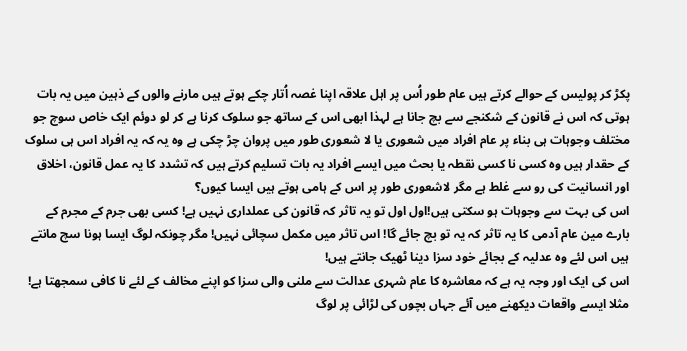پکڑ کر پولیس کے حوالے کرتے ہیں عام طور اُس پر اہل علاقہ اپنا غصہ اُتار چکے ہوتے ہیں مارنے والوں کے ذہین میں یہ بات ہوتی کہ اس نے قانون کے شکنجے سے بچ جانا ہے لہذا ابھی اس کے ساتھ جو سلوک کرنا ہے کر لو دوئم ایک خاص سوچ جو مختلف وجوہات ہی بناء پر عام افراد میں شعوری یا لا شعوری طور میں پروان چڑ چکی ہے وہ یہ کہ یہ افراد اس ہی سلوک کے حقدار ہیں وہ کسی نا کسی نقطہ یا بحث میں ایسے افراد یہ بات تسلیم کرتے ہیں کہ تشدد کا یہ عمل قانون، اخلاق اور انسانیت کی رو سے غلط ہے مگر لاشعوری طور پر اس کے ہامی ہوتے ہیں ایسا کیوں؟
اس کی بہت سے وجوہات ہو سکتی ہیں!اول اول تو یہ تاثر کہ قانون کی عملداری نہیں ہے! کسی بھی جرم کے مجرم کے بارے مین عام آدمی کا یہ تاثر کہ یہ تو بچ جائے گا! اس تاثر میں مکمل سچائی نہیں! مگر چونکہ لوگ ایسا ہونا سچ مانتے ہیں اس لئے وہ عدلیہ کے بجائے خود سزا دینا ٹھیک جانتے ہیں!
اس کی ایک اور وجہ یہ ہے کہ معاشرہ کا عام شہری عدالت سے ملنی والی سزا کو اپنے مخالف کے لئے نا کافی سمجھتا ہے! مثلا ایسے واقعات دیکھنے میں آئے جہاں بچوں کی لڑائی پر لوگ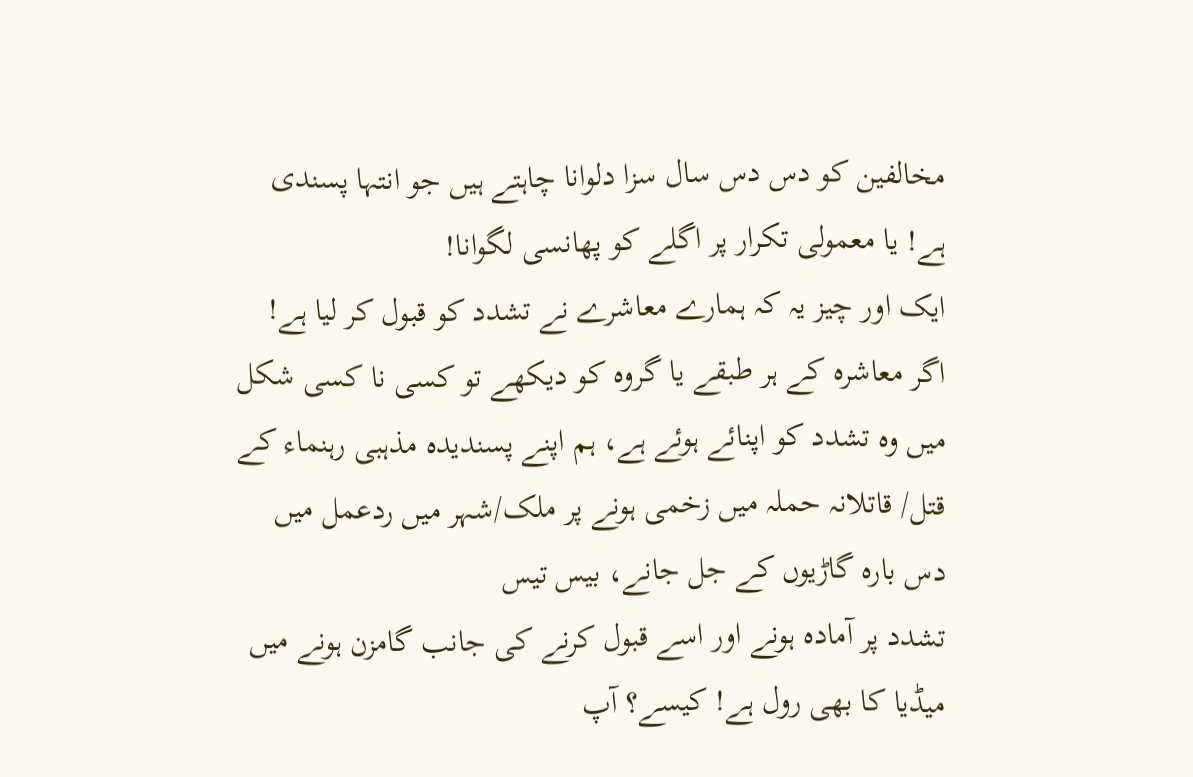مخالفین کو دس دس سال سزا دلوانا چاہتے ہیں جو انتہا پسندی ہے! یا معمولی تکرار پر اگلے کو پھانسی لگوانا!
ایک اور چیز یہ کہ ہمارے معاشرے نے تشدد کو قبول کر لیا ہے! اگر معاشرہ کے ہر طبقے یا گروہ کو دیکھے تو کسی نا کسی شکل میں وہ تشدد کو اپنائے ہوئے ہے، ہم اپنے پسندیدہ مذہبی رہنماء کے قتل/ قاتلانہ حملہ میں زخمی ہونے پر ملک/شہر میں ردعمل میں دس بارہ گاڑیوں کے جل جانے، بیس تیس
تشدد پر آمادہ ہونے اور اسے قبول کرنے کی جانب گامزن ہونے میں میڈیا کا بھی رول ہے! کیسے؟ آپ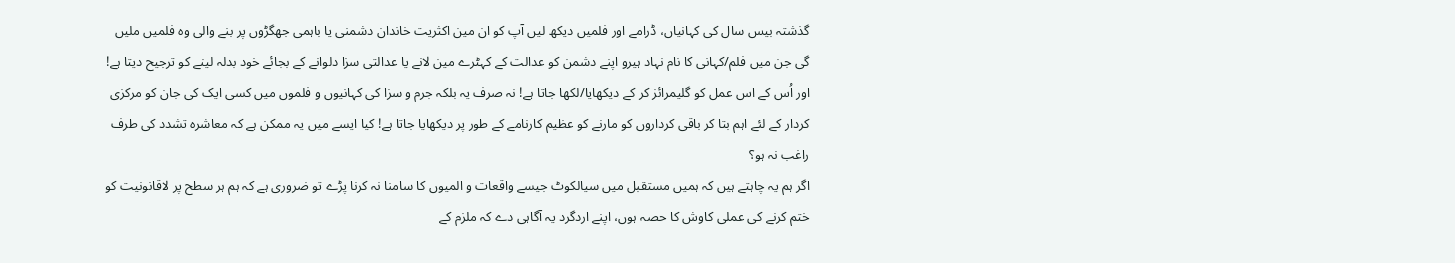گذشتہ بیس سال کی کہانیاں، ڈرامے اور فلمیں دیکھ لیں آپ کو ان مین اکثریت خاندان دشمنی یا باہمی جھگڑوں پر بنے والی وہ فلمیں ملیں گی جن میں فلم/کہانی کا نام نہاد ہیرو اپنے دشمن کو عدالت کے کہٹرے مین لانے یا عدالتی سزا دلوانے کے بجائے خود بدلہ لینے کو ترجیح دیتا ہے! اور اُس کے اس عمل کو گلیمرائز کر کے دیکھایا/لکھا جاتا ہے! نہ صرف یہ بلکہ جرم و سزا کی کہانیوں و فلموں میں کسی ایک کی جان کو مرکزی کردار کے لئے اہم بتا کر باقی کرداروں کو مارنے کو عظیم کارنامے کے طور پر دیکھایا جاتا ہے! کیا ایسے میں یہ ممکن ہے کہ معاشرہ تشدد کی طرف راغب نہ ہو؟
اگر ہم یہ چاہتے ہیں کہ ہمیں مستقبل میں سیالکوٹ جیسے واقعات و المیوں کا سامنا نہ کرنا پڑے تو ضروری ہے کہ ہم ہر سطح پر لاقانونیت کو ختم کرنے کی عملی کاوش کا حصہ ہوں، اپنے اردگرد یہ آگاہی دے کہ ملزم کے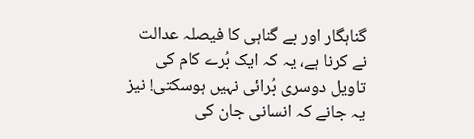گناہگار اور بے گناہی کا فیصلہ عدالت نے کرنا ہے، یہ کہ ایک بُرے کام کی تاویل دوسری بُرائی نہیں ہوسکتی! نیز یہ جانے کہ انسانی جان کی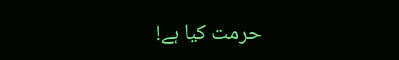حرمت کیا ہے!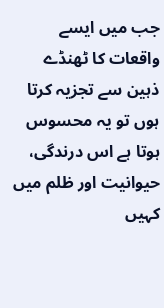جب میں ایسے واقعات کا ٹھنڈے ذہین سے تجزیہ کرتا ہوں تو یہ محسوس ہوتا ہے اس درندگی، حیوانیت اور ظلم میں کہیں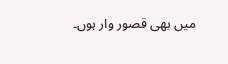میں بھی قصور وار ہوں۔